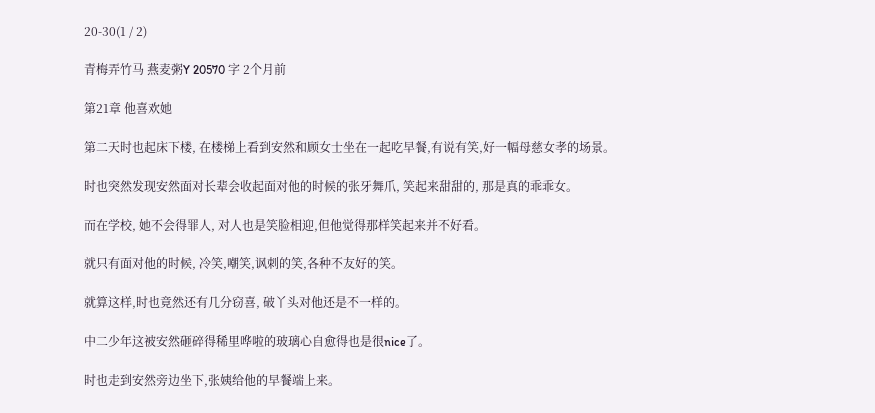20-30(1 / 2)

青梅弄竹马 燕麦粥Y 20570 字 2个月前

第21章 他喜欢她

第二天时也起床下楼, 在楼梯上看到安然和顾女士坐在一起吃早餐,有说有笑,好一幅母慈女孝的场景。

时也突然发现安然面对长辈会收起面对他的时候的张牙舞爪, 笑起来甜甜的, 那是真的乖乖女。

而在学校, 她不会得罪人, 对人也是笑脸相迎,但他觉得那样笑起来并不好看。

就只有面对他的时候, 冷笑,嘲笑,讽刺的笑,各种不友好的笑。

就算这样,时也竟然还有几分窃喜, 破丫头对他还是不一样的。

中二少年这被安然砸碎得稀里哗啦的玻璃心自愈得也是很nice了。

时也走到安然旁边坐下,张姨给他的早餐端上来。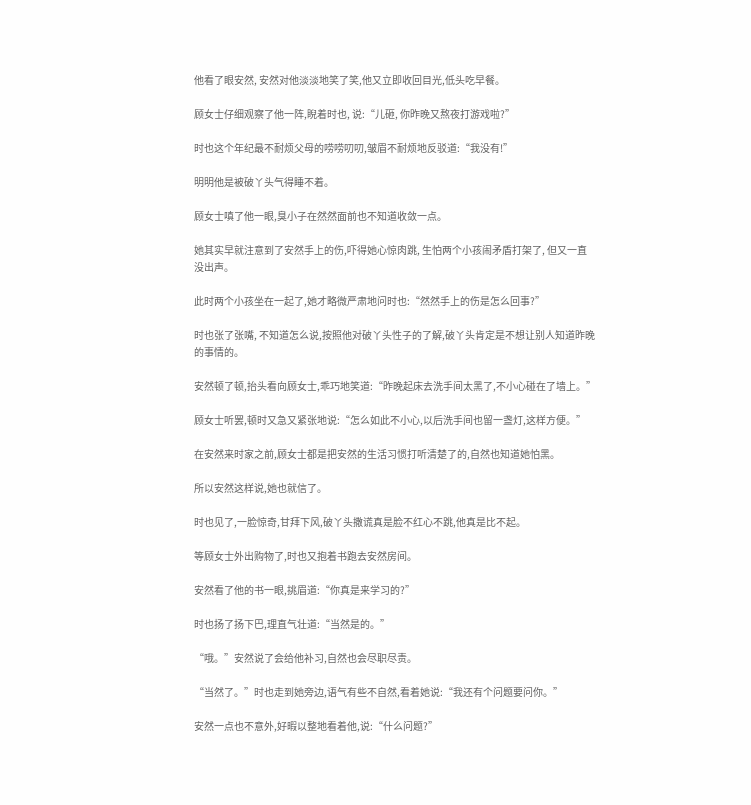他看了眼安然, 安然对他淡淡地笑了笑,他又立即收回目光,低头吃早餐。

顾女士仔细观察了他一阵,睨着时也, 说:“儿砸, 你昨晚又熬夜打游戏啦?”

时也这个年纪最不耐烦父母的唠唠叨叨,皱眉不耐烦地反驳道:“我没有!”

明明他是被破丫头气得睡不着。

顾女士嗔了他一眼,臭小子在然然面前也不知道收敛一点。

她其实早就注意到了安然手上的伤,吓得她心惊肉跳, 生怕两个小孩闹矛盾打架了, 但又一直没出声。

此时两个小孩坐在一起了,她才略微严肃地问时也:“然然手上的伤是怎么回事?”

时也张了张嘴, 不知道怎么说,按照他对破丫头性子的了解,破丫头肯定是不想让别人知道昨晚的事情的。

安然顿了顿,抬头看向顾女士,乖巧地笑道:“昨晚起床去洗手间太黑了,不小心碰在了墙上。”

顾女士听罢,顿时又急又紧张地说:“怎么如此不小心,以后洗手间也留一盏灯,这样方便。”

在安然来时家之前,顾女士都是把安然的生活习惯打听清楚了的,自然也知道她怕黑。

所以安然这样说,她也就信了。

时也见了,一脸惊奇,甘拜下风,破丫头撒谎真是脸不红心不跳,他真是比不起。

等顾女士外出购物了,时也又抱着书跑去安然房间。

安然看了他的书一眼,挑眉道:“你真是来学习的?”

时也扬了扬下巴,理直气壮道:“当然是的。”

“哦。”安然说了会给他补习,自然也会尽职尽责。

“当然了。”时也走到她旁边,语气有些不自然,看着她说:“我还有个问题要问你。”

安然一点也不意外,好暇以整地看着他,说:“什么问题?”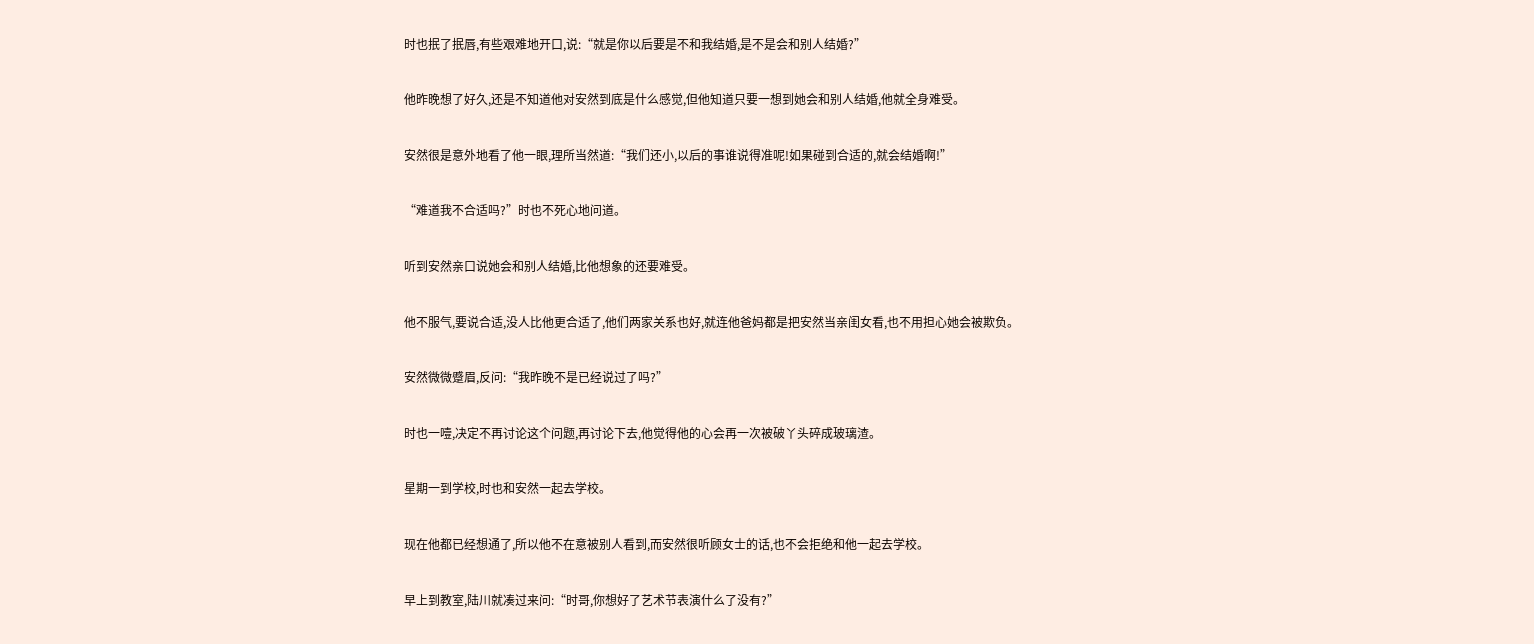时也抿了抿唇,有些艰难地开口,说:“就是你以后要是不和我结婚,是不是会和别人结婚?”

他昨晚想了好久,还是不知道他对安然到底是什么感觉,但他知道只要一想到她会和别人结婚,他就全身难受。

安然很是意外地看了他一眼,理所当然道:“我们还小,以后的事谁说得准呢!如果碰到合适的,就会结婚啊!”

“难道我不合适吗?”时也不死心地问道。

听到安然亲口说她会和别人结婚,比他想象的还要难受。

他不服气,要说合适,没人比他更合适了,他们两家关系也好,就连他爸妈都是把安然当亲闺女看,也不用担心她会被欺负。

安然微微蹙眉,反问:“我昨晚不是已经说过了吗?”

时也一噎,决定不再讨论这个问题,再讨论下去,他觉得他的心会再一次被破丫头碎成玻璃渣。

星期一到学校,时也和安然一起去学校。

现在他都已经想通了,所以他不在意被别人看到,而安然很听顾女士的话,也不会拒绝和他一起去学校。

早上到教室,陆川就凑过来问:“时哥,你想好了艺术节表演什么了没有?”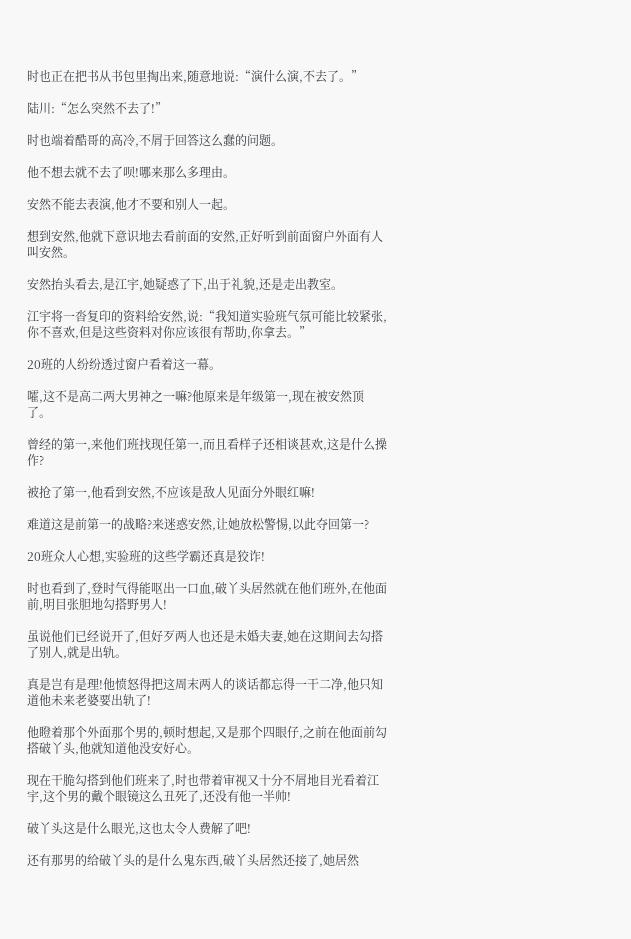时也正在把书从书包里掏出来,随意地说:“演什么演,不去了。”

陆川:“怎么突然不去了!”

时也端着酷哥的高冷,不屑于回答这么蠢的问题。

他不想去就不去了呗!哪来那么多理由。

安然不能去表演,他才不要和别人一起。

想到安然,他就下意识地去看前面的安然,正好听到前面窗户外面有人叫安然。

安然抬头看去,是江宇,她疑惑了下,出于礼貌,还是走出教室。

江宇将一沓复印的资料给安然,说:“我知道实验班气氛可能比较紧张,你不喜欢,但是这些资料对你应该很有帮助,你拿去。”

20班的人纷纷透过窗户看着这一幕。

嚯,这不是高二两大男神之一嘛?他原来是年级第一,现在被安然顶了。

曾经的第一,来他们班找现任第一,而且看样子还相谈甚欢,这是什么操作?

被抢了第一,他看到安然,不应该是敌人见面分外眼红嘛!

难道这是前第一的战略?来迷惑安然,让她放松警惕,以此夺回第一?

20班众人心想,实验班的这些学霸还真是狡诈!

时也看到了,登时气得能呕出一口血,破丫头居然就在他们班外,在他面前,明目张胆地勾搭野男人!

虽说他们已经说开了,但好歹两人也还是未婚夫妻,她在这期间去勾搭了别人,就是出轨。

真是岂有是理!他愤怒得把这周末两人的谈话都忘得一干二净,他只知道他未来老婆要出轨了!

他瞪着那个外面那个男的,顿时想起,又是那个四眼仔,之前在他面前勾搭破丫头,他就知道他没安好心。

现在干脆勾搭到他们班来了,时也带着审视又十分不屑地目光看着江宇,这个男的戴个眼镜这么丑死了,还没有他一半帅!

破丫头这是什么眼光,这也太令人费解了吧!

还有那男的给破丫头的是什么鬼东西,破丫头居然还接了,她居然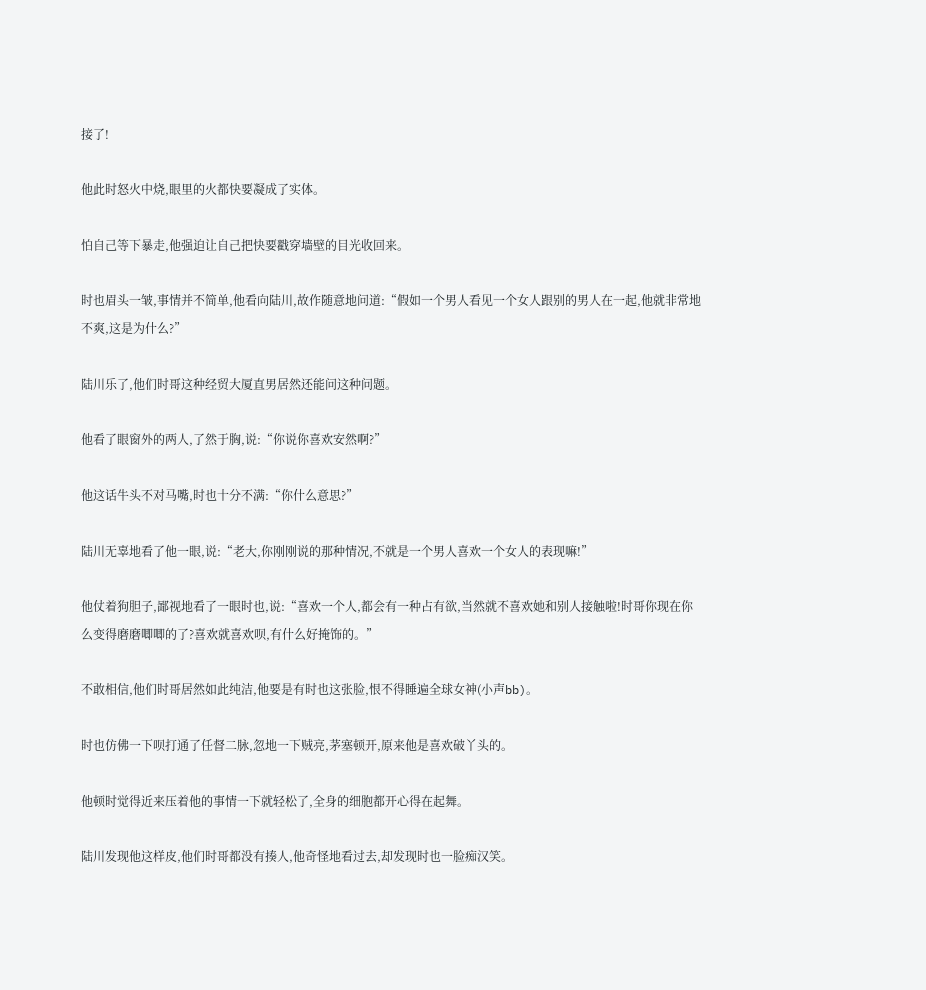接了!

他此时怒火中烧,眼里的火都快要凝成了实体。

怕自己等下暴走,他强迫让自己把快要戳穿墙壁的目光收回来。

时也眉头一皱,事情并不简单,他看向陆川,故作随意地问道:“假如一个男人看见一个女人跟别的男人在一起,他就非常地不爽,这是为什么?”

陆川乐了,他们时哥这种经贸大厦直男居然还能问这种问题。

他看了眼窗外的两人,了然于胸,说:“你说你喜欢安然啊?”

他这话牛头不对马嘴,时也十分不满:“你什么意思?”

陆川无辜地看了他一眼,说:“老大,你刚刚说的那种情况,不就是一个男人喜欢一个女人的表现嘛!”

他仗着狗胆子,鄙视地看了一眼时也,说:“喜欢一个人,都会有一种占有欲,当然就不喜欢她和别人接触啦!时哥你现在你么变得磨磨唧唧的了?喜欢就喜欢呗,有什么好掩饰的。”

不敢相信,他们时哥居然如此纯洁,他要是有时也这张脸,恨不得睡遍全球女神(小声bb)。

时也仿佛一下呗打通了任督二脉,忽地一下贼亮,茅塞顿开,原来他是喜欢破丫头的。

他顿时觉得近来压着他的事情一下就轻松了,全身的细胞都开心得在起舞。

陆川发现他这样皮,他们时哥都没有揍人,他奇怪地看过去,却发现时也一脸痴汉笑。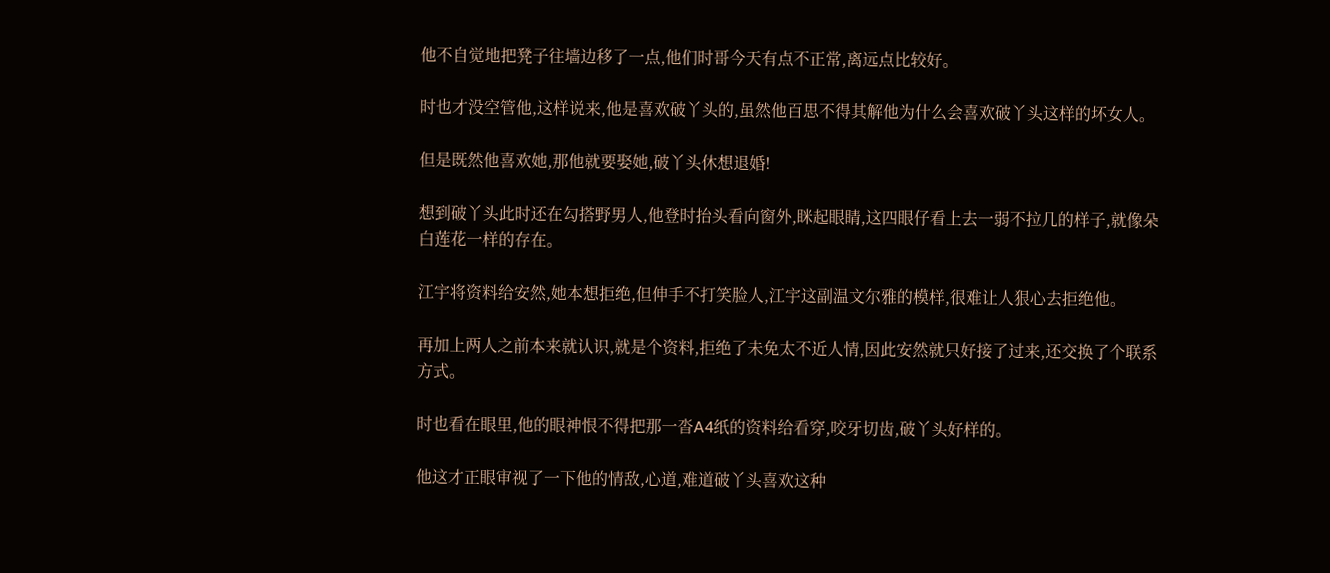他不自觉地把凳子往墙边移了一点,他们时哥今天有点不正常,离远点比较好。

时也才没空管他,这样说来,他是喜欢破丫头的,虽然他百思不得其解他为什么会喜欢破丫头这样的坏女人。

但是既然他喜欢她,那他就要娶她,破丫头休想退婚!

想到破丫头此时还在勾搭野男人,他登时抬头看向窗外,眯起眼睛,这四眼仔看上去一弱不拉几的样子,就像朵白莲花一样的存在。

江宇将资料给安然,她本想拒绝,但伸手不打笑脸人,江宇这副温文尔雅的模样,很难让人狠心去拒绝他。

再加上两人之前本来就认识,就是个资料,拒绝了未免太不近人情,因此安然就只好接了过来,还交换了个联系方式。

时也看在眼里,他的眼神恨不得把那一沓A4纸的资料给看穿,咬牙切齿,破丫头好样的。

他这才正眼审视了一下他的情敌,心道,难道破丫头喜欢这种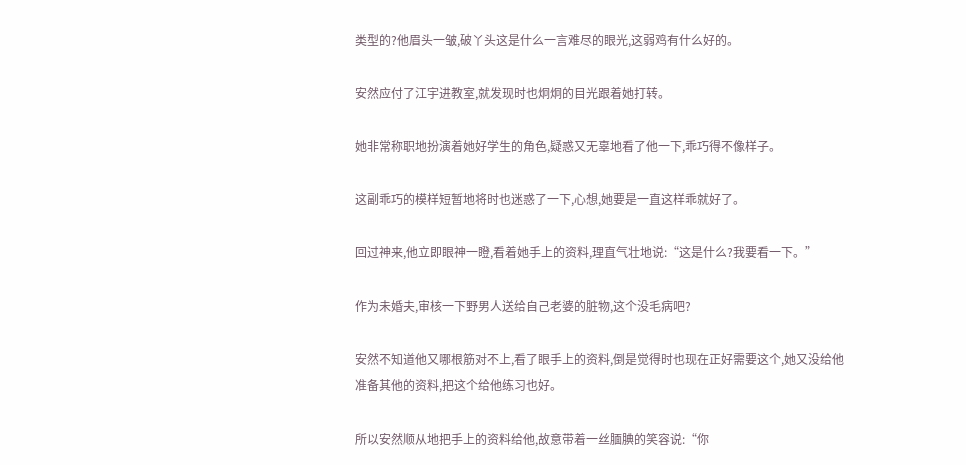类型的?他眉头一皱,破丫头这是什么一言难尽的眼光,这弱鸡有什么好的。

安然应付了江宇进教室,就发现时也炯炯的目光跟着她打转。

她非常称职地扮演着她好学生的角色,疑惑又无辜地看了他一下,乖巧得不像样子。

这副乖巧的模样短暂地将时也迷惑了一下,心想,她要是一直这样乖就好了。

回过神来,他立即眼神一瞪,看着她手上的资料,理直气壮地说:“这是什么?我要看一下。”

作为未婚夫,审核一下野男人送给自己老婆的脏物,这个没毛病吧?

安然不知道他又哪根筋对不上,看了眼手上的资料,倒是觉得时也现在正好需要这个,她又没给他准备其他的资料,把这个给他练习也好。

所以安然顺从地把手上的资料给他,故意带着一丝腼腆的笑容说:“你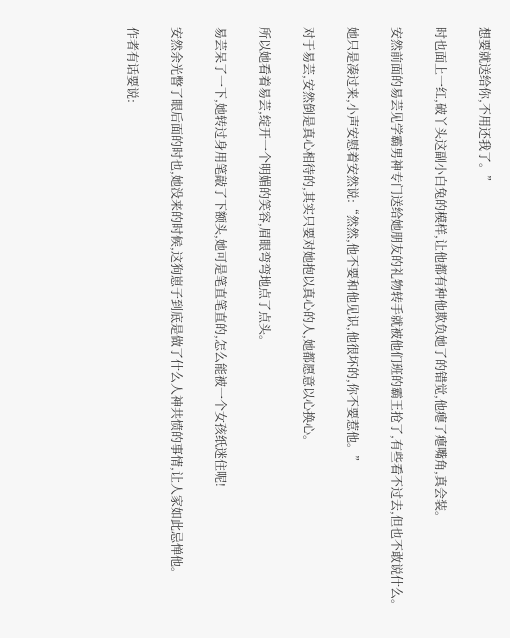想要就送给你,不用还我了。”

时也面上一红,破丫头这副小白兔的模样,让他都有种他欺负她了的错觉,他瘪了瘪嘴角,真会装。

安然前面的易芸见学霸男神专门送给她朋友的礼物转手就被他们班的霸王抢了,有些看不过去,但也不敢说什么。

她只是凑过来,小声安慰着安然说:“然然,他不要和他见识,他很坏的,你不要惹他。”

对于易芸,安然倒是真心相待的,其实只要对她抱以真心的人,她都愿意以心换心。

所以她看着易芸,绽开一个明媚的笑容,眉眼弯弯地点了点头。

易芸呆了一下,她转过身用笔敲了下额头,她可是笔直笔直的,怎么能被一个女孩纸迷住呢!

安然余光瞥了眼后面的时也,她没来的时候,这狗崽子到底是做了什么人神共愤的事情,让人家如此忌惮他。

作者有话要说: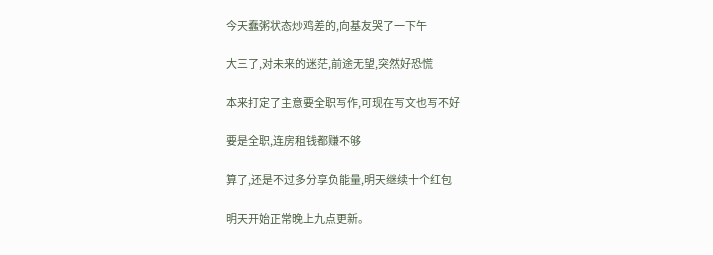今天蠢粥状态炒鸡差的,向基友哭了一下午

大三了,对未来的迷茫,前途无望,突然好恐慌

本来打定了主意要全职写作,可现在写文也写不好

要是全职,连房租钱都赚不够

算了,还是不过多分享负能量,明天继续十个红包

明天开始正常晚上九点更新。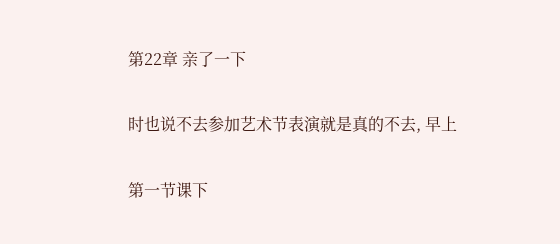第22章 亲了一下

时也说不去参加艺术节表演就是真的不去, 早上

第一节课下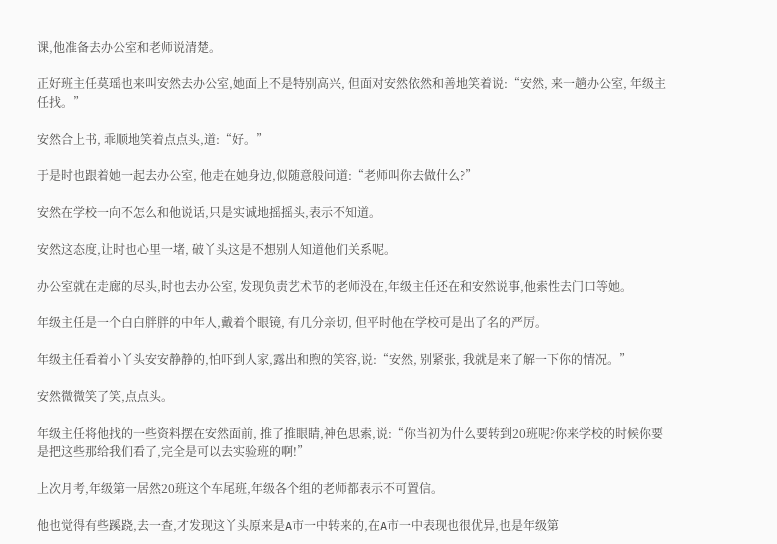课,他准备去办公室和老师说清楚。

正好班主任莫瑶也来叫安然去办公室,她面上不是特别高兴, 但面对安然依然和善地笑着说:“安然, 来一趟办公室, 年级主任找。”

安然合上书, 乖顺地笑着点点头,道:“好。”

于是时也跟着她一起去办公室, 他走在她身边,似随意般问道:“老师叫你去做什么?”

安然在学校一向不怎么和他说话,只是实诚地摇摇头,表示不知道。

安然这态度,让时也心里一堵, 破丫头这是不想别人知道他们关系呢。

办公室就在走廊的尽头,时也去办公室, 发现负责艺术节的老师没在,年级主任还在和安然说事,他索性去门口等她。

年级主任是一个白白胖胖的中年人,戴着个眼镜, 有几分亲切, 但平时他在学校可是出了名的严厉。

年级主任看着小丫头安安静静的,怕吓到人家,露出和煦的笑容,说:“安然, 别紧张, 我就是来了解一下你的情况。”

安然微微笑了笑,点点头。

年级主任将他找的一些资料摆在安然面前, 推了推眼睛,神色思索,说:“你当初为什么要转到20班呢?你来学校的时候你要是把这些那给我们看了,完全是可以去实验班的啊!”

上次月考,年级第一居然20班这个车尾班,年级各个组的老师都表示不可置信。

他也觉得有些蹊跷,去一查,才发现这丫头原来是A市一中转来的,在A市一中表现也很优异,也是年级第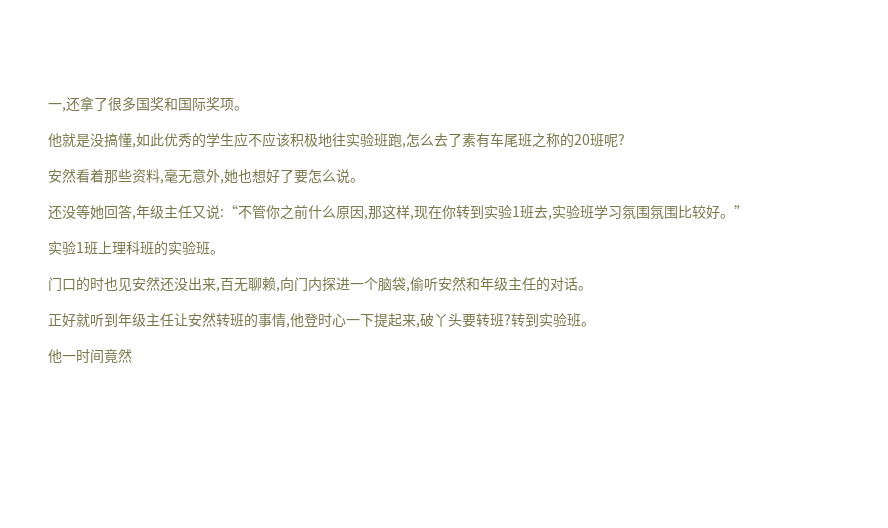一,还拿了很多国奖和国际奖项。

他就是没搞懂,如此优秀的学生应不应该积极地往实验班跑,怎么去了素有车尾班之称的20班呢?

安然看着那些资料,毫无意外,她也想好了要怎么说。

还没等她回答,年级主任又说:“不管你之前什么原因,那这样,现在你转到实验1班去,实验班学习氛围氛围比较好。”

实验1班上理科班的实验班。

门口的时也见安然还没出来,百无聊赖,向门内探进一个脑袋,偷听安然和年级主任的对话。

正好就听到年级主任让安然转班的事情,他登时心一下提起来,破丫头要转班?转到实验班。

他一时间竟然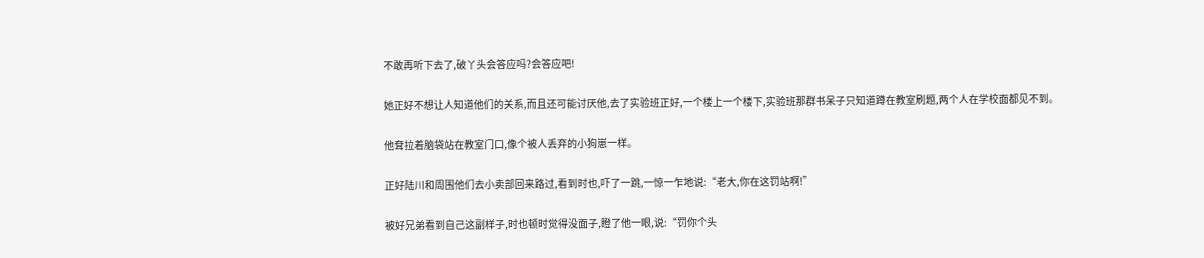不敢再听下去了,破丫头会答应吗?会答应吧!

她正好不想让人知道他们的关系,而且还可能讨厌他,去了实验班正好,一个楼上一个楼下,实验班那群书呆子只知道蹲在教室刷题,两个人在学校面都见不到。

他耷拉着脑袋站在教室门口,像个被人丢弃的小狗崽一样。

正好陆川和周围他们去小卖部回来路过,看到时也,吓了一跳,一惊一乍地说:“老大,你在这罚站啊!”

被好兄弟看到自己这副样子,时也顿时觉得没面子,瞪了他一眼,说:“罚你个头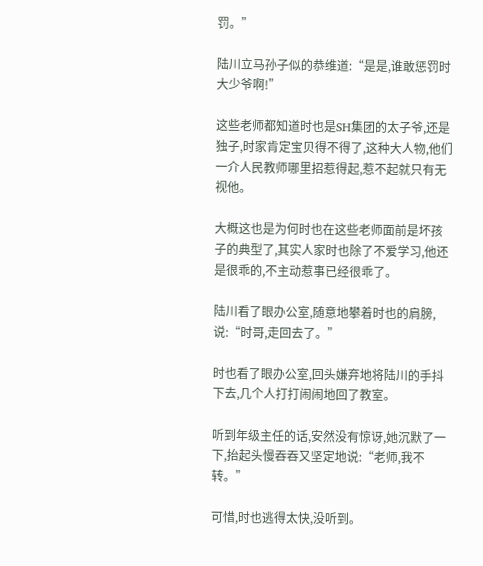罚。”

陆川立马孙子似的恭维道:“是是,谁敢惩罚时大少爷啊!”

这些老师都知道时也是SH集团的太子爷,还是独子,时家肯定宝贝得不得了,这种大人物,他们一介人民教师哪里招惹得起,惹不起就只有无视他。

大概这也是为何时也在这些老师面前是坏孩子的典型了,其实人家时也除了不爱学习,他还是很乖的,不主动惹事已经很乖了。

陆川看了眼办公室,随意地攀着时也的肩膀,说:“时哥,走回去了。”

时也看了眼办公室,回头嫌弃地将陆川的手抖下去,几个人打打闹闹地回了教室。

听到年级主任的话,安然没有惊讶,她沉默了一下,抬起头慢吞吞又坚定地说:“老师,我不转。”

可惜,时也逃得太快,没听到。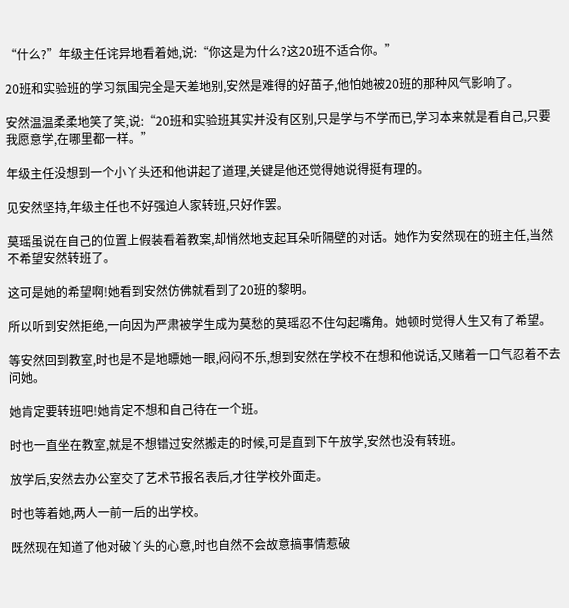“什么?”年级主任诧异地看着她,说:“你这是为什么?这20班不适合你。”

20班和实验班的学习氛围完全是天差地别,安然是难得的好苗子,他怕她被20班的那种风气影响了。

安然温温柔柔地笑了笑,说:“20班和实验班其实并没有区别,只是学与不学而已,学习本来就是看自己,只要我愿意学,在哪里都一样。”

年级主任没想到一个小丫头还和他讲起了道理,关键是他还觉得她说得挺有理的。

见安然坚持,年级主任也不好强迫人家转班,只好作罢。

莫瑶虽说在自己的位置上假装看着教案,却悄然地支起耳朵听隔壁的对话。她作为安然现在的班主任,当然不希望安然转班了。

这可是她的希望啊!她看到安然仿佛就看到了20班的黎明。

所以听到安然拒绝,一向因为严肃被学生成为莫愁的莫瑶忍不住勾起嘴角。她顿时觉得人生又有了希望。

等安然回到教室,时也是不是地瞟她一眼,闷闷不乐,想到安然在学校不在想和他说话,又赌着一口气忍着不去问她。

她肯定要转班吧!她肯定不想和自己待在一个班。

时也一直坐在教室,就是不想错过安然搬走的时候,可是直到下午放学,安然也没有转班。

放学后,安然去办公室交了艺术节报名表后,才往学校外面走。

时也等着她,两人一前一后的出学校。

既然现在知道了他对破丫头的心意,时也自然不会故意搞事情惹破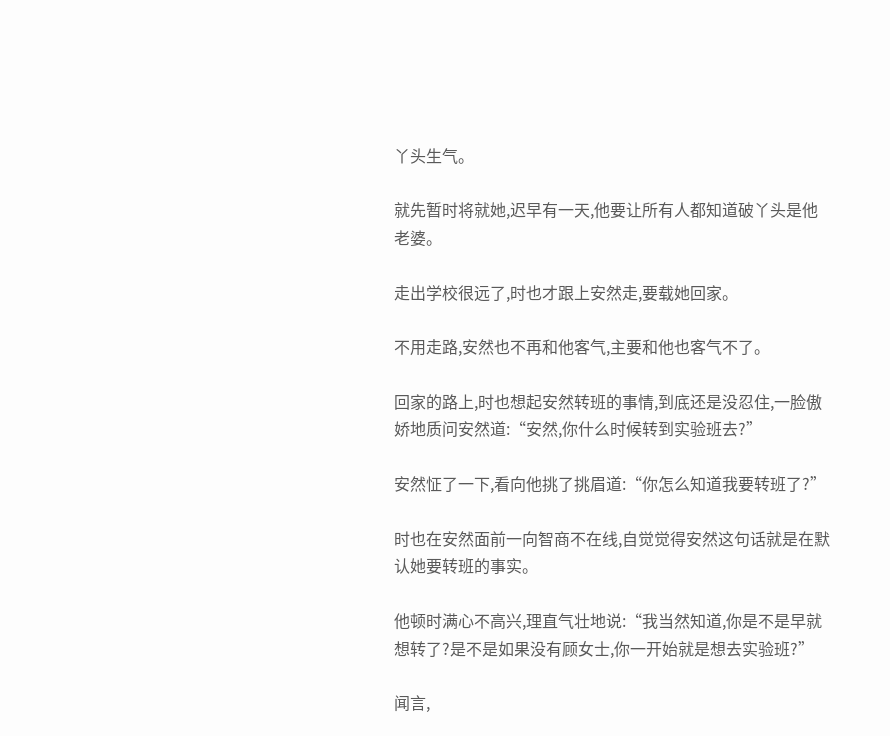丫头生气。

就先暂时将就她,迟早有一天,他要让所有人都知道破丫头是他老婆。

走出学校很远了,时也才跟上安然走,要载她回家。

不用走路,安然也不再和他客气,主要和他也客气不了。

回家的路上,时也想起安然转班的事情,到底还是没忍住,一脸傲娇地质问安然道:“安然,你什么时候转到实验班去?”

安然怔了一下,看向他挑了挑眉道:“你怎么知道我要转班了?”

时也在安然面前一向智商不在线,自觉觉得安然这句话就是在默认她要转班的事实。

他顿时满心不高兴,理直气壮地说:“我当然知道,你是不是早就想转了?是不是如果没有顾女士,你一开始就是想去实验班?”

闻言,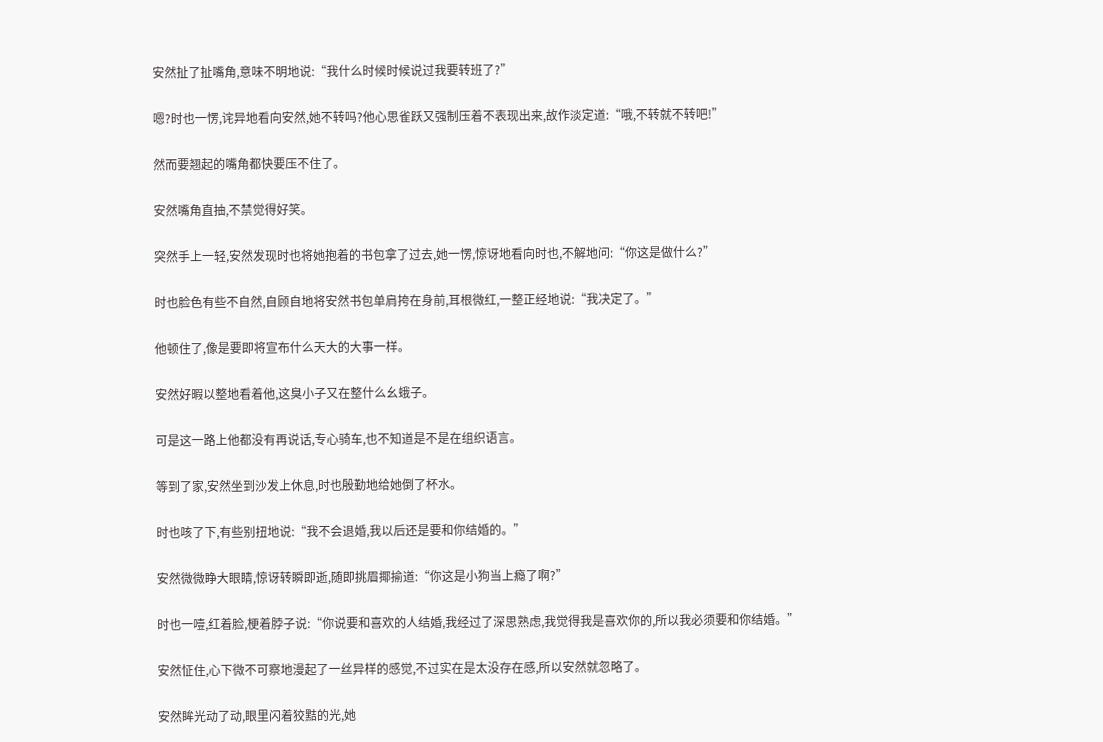安然扯了扯嘴角,意味不明地说:“我什么时候时候说过我要转班了?”

嗯?时也一愣,诧异地看向安然,她不转吗?他心思雀跃又强制压着不表现出来,故作淡定道:“哦,不转就不转吧!”

然而要翘起的嘴角都快要压不住了。

安然嘴角直抽,不禁觉得好笑。

突然手上一轻,安然发现时也将她抱着的书包拿了过去,她一愣,惊讶地看向时也,不解地问:“你这是做什么?”

时也脸色有些不自然,自顾自地将安然书包单肩挎在身前,耳根微红,一整正经地说:“我决定了。”

他顿住了,像是要即将宣布什么天大的大事一样。

安然好暇以整地看着他,这臭小子又在整什么幺蛾子。

可是这一路上他都没有再说话,专心骑车,也不知道是不是在组织语言。

等到了家,安然坐到沙发上休息,时也殷勤地给她倒了杯水。

时也咳了下,有些别扭地说:“我不会退婚,我以后还是要和你结婚的。”

安然微微睁大眼睛,惊讶转瞬即逝,随即挑眉揶揄道:“你这是小狗当上瘾了啊?”

时也一噎,红着脸,梗着脖子说:“你说要和喜欢的人结婚,我经过了深思熟虑,我觉得我是喜欢你的,所以我必须要和你结婚。”

安然怔住,心下微不可察地漫起了一丝异样的感觉,不过实在是太没存在感,所以安然就忽略了。

安然眸光动了动,眼里闪着狡黠的光,她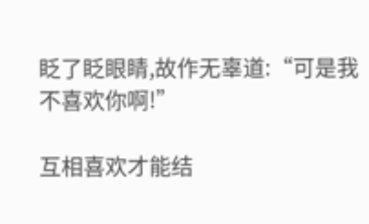眨了眨眼睛,故作无辜道:“可是我不喜欢你啊!”

互相喜欢才能结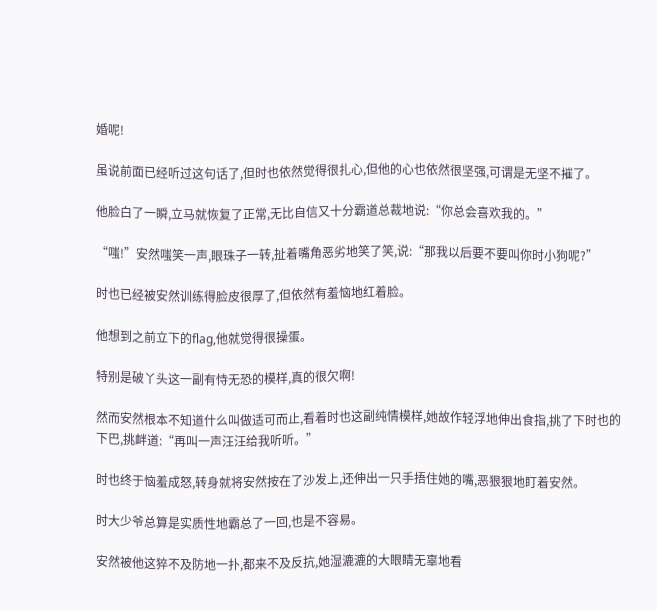婚呢!

虽说前面已经听过这句话了,但时也依然觉得很扎心,但他的心也依然很坚强,可谓是无坚不摧了。

他脸白了一瞬,立马就恢复了正常,无比自信又十分霸道总裁地说:“你总会喜欢我的。”

“嗤!”安然嗤笑一声,眼珠子一转,扯着嘴角恶劣地笑了笑,说:“那我以后要不要叫你时小狗呢?”

时也已经被安然训练得脸皮很厚了,但依然有羞恼地红着脸。

他想到之前立下的flag,他就觉得很操蛋。

特别是破丫头这一副有恃无恐的模样,真的很欠啊!

然而安然根本不知道什么叫做适可而止,看着时也这副纯情模样,她故作轻浮地伸出食指,挑了下时也的下巴,挑衅道:“再叫一声汪汪给我听听。”

时也终于恼羞成怒,转身就将安然按在了沙发上,还伸出一只手捂住她的嘴,恶狠狠地盯着安然。

时大少爷总算是实质性地霸总了一回,也是不容易。

安然被他这猝不及防地一扑,都来不及反抗,她湿漉漉的大眼睛无辜地看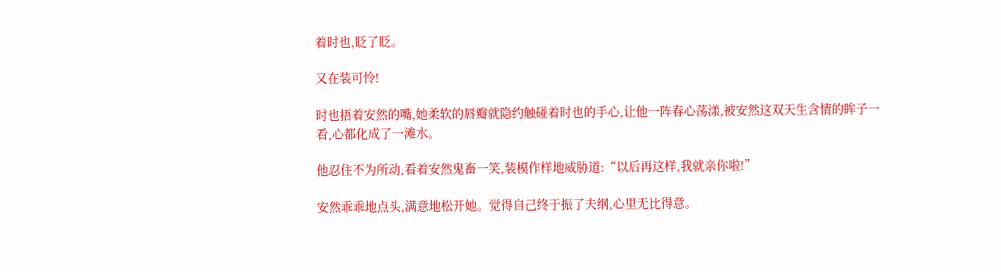着时也,眨了眨。

又在装可怜!

时也捂着安然的嘴,她柔软的唇瓣就隐约触碰着时也的手心,让他一阵春心荡漾,被安然这双天生含情的眸子一看,心都化成了一滩水。

他忍住不为所动,看着安然鬼畜一笑,装模作样地威胁道:“以后再这样,我就亲你啦!”

安然乖乖地点头,满意地松开她。觉得自己终于振了夫纲,心里无比得意。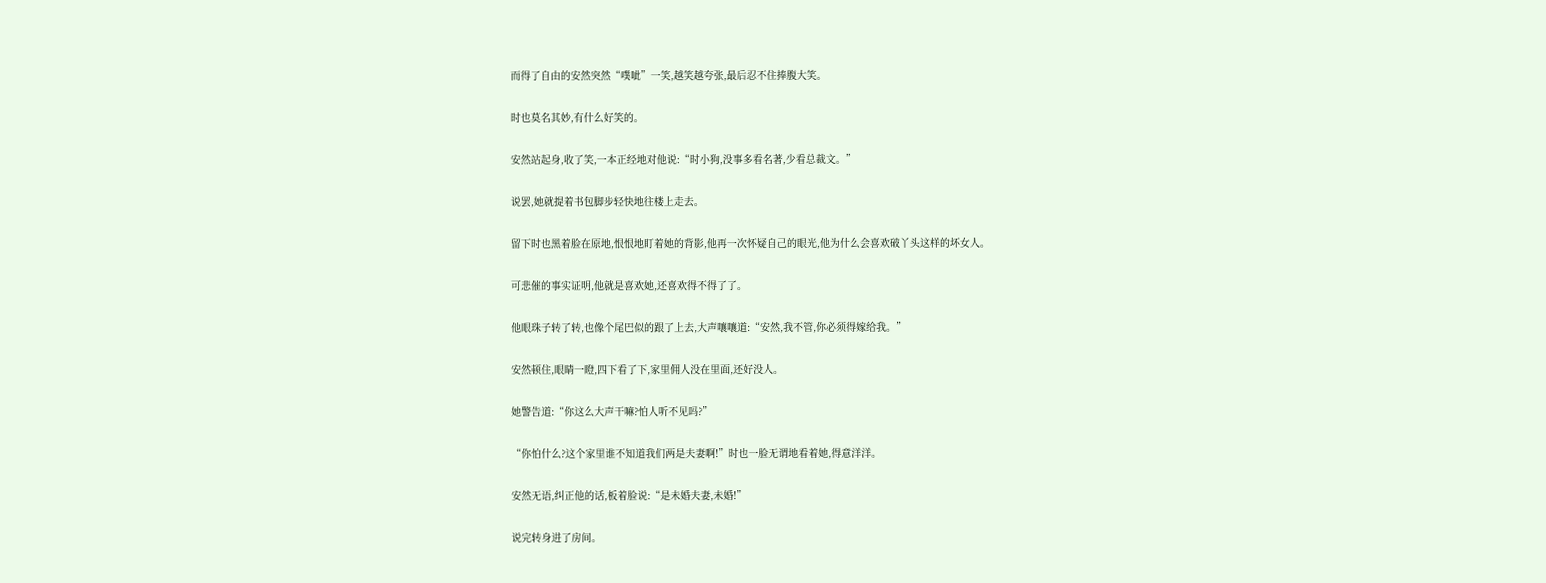而得了自由的安然突然“噗呲”一笑,越笑越夸张,最后忍不住捧腹大笑。

时也莫名其妙,有什么好笑的。

安然站起身,收了笑,一本正经地对他说:“时小狗,没事多看名著,少看总裁文。”

说罢,她就提着书包脚步轻快地往楼上走去。

留下时也黑着脸在原地,恨恨地盯着她的背影,他再一次怀疑自己的眼光,他为什么会喜欢破丫头这样的坏女人。

可悲催的事实证明,他就是喜欢她,还喜欢得不得了了。

他眼珠子转了转,也像个尾巴似的跟了上去,大声嚷嚷道:“安然,我不管,你必须得嫁给我。”

安然顿住,眼睛一瞪,四下看了下,家里佣人没在里面,还好没人。

她警告道:“你这么大声干嘛?怕人听不见吗?”

“你怕什么?这个家里谁不知道我们两是夫妻啊!”时也一脸无谓地看着她,得意洋洋。

安然无语,纠正他的话,板着脸说:“是未婚夫妻,未婚!”

说完转身进了房间。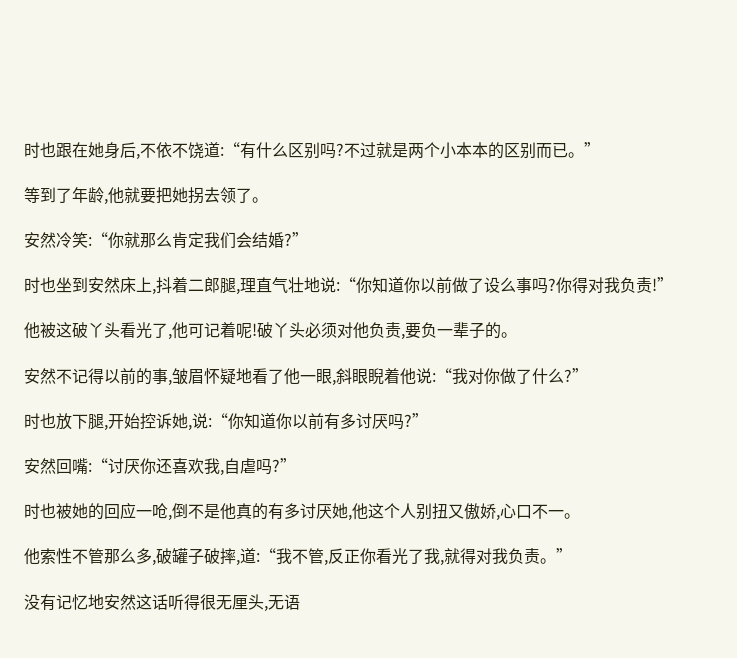时也跟在她身后,不依不饶道:“有什么区别吗?不过就是两个小本本的区别而已。”

等到了年龄,他就要把她拐去领了。

安然冷笑:“你就那么肯定我们会结婚?”

时也坐到安然床上,抖着二郎腿,理直气壮地说:“你知道你以前做了设么事吗?你得对我负责!”

他被这破丫头看光了,他可记着呢!破丫头必须对他负责,要负一辈子的。

安然不记得以前的事,皱眉怀疑地看了他一眼,斜眼睨着他说:“我对你做了什么?”

时也放下腿,开始控诉她,说:“你知道你以前有多讨厌吗?”

安然回嘴:“讨厌你还喜欢我,自虐吗?”

时也被她的回应一呛,倒不是他真的有多讨厌她,他这个人别扭又傲娇,心口不一。

他索性不管那么多,破罐子破摔,道:“我不管,反正你看光了我,就得对我负责。”

没有记忆地安然这话听得很无厘头,无语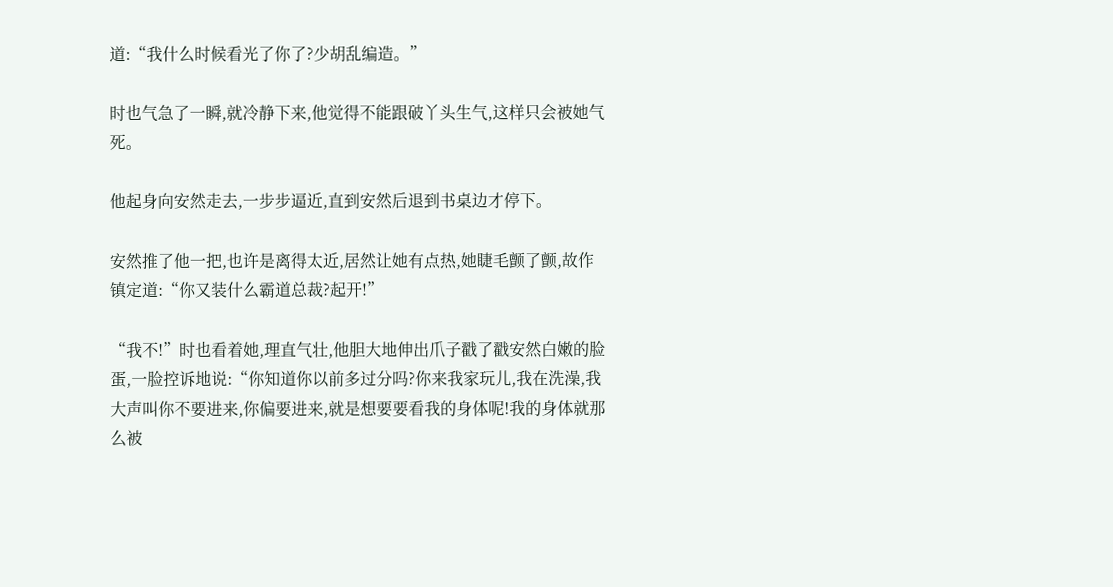道:“我什么时候看光了你了?少胡乱编造。”

时也气急了一瞬,就冷静下来,他觉得不能跟破丫头生气,这样只会被她气死。

他起身向安然走去,一步步逼近,直到安然后退到书桌边才停下。

安然推了他一把,也许是离得太近,居然让她有点热,她睫毛颤了颤,故作镇定道:“你又装什么霸道总裁?起开!”

“我不!”时也看着她,理直气壮,他胆大地伸出爪子戳了戳安然白嫩的脸蛋,一脸控诉地说:“你知道你以前多过分吗?你来我家玩儿,我在洗澡,我大声叫你不要进来,你偏要进来,就是想要要看我的身体呢!我的身体就那么被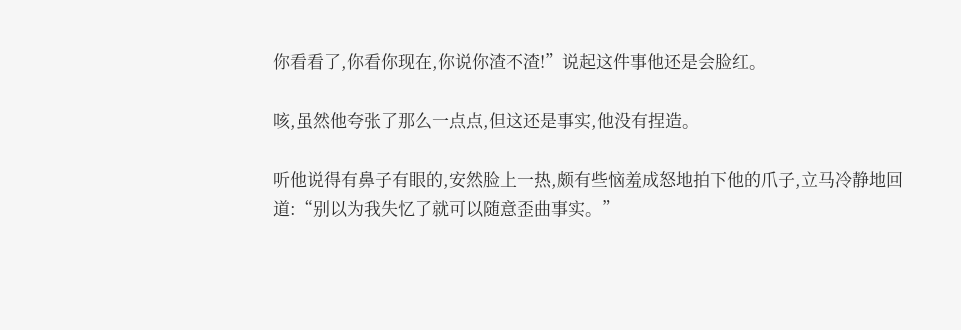你看看了,你看你现在,你说你渣不渣!”说起这件事他还是会脸红。

咳,虽然他夸张了那么一点点,但这还是事实,他没有捏造。

听他说得有鼻子有眼的,安然脸上一热,颇有些恼羞成怒地拍下他的爪子,立马冷静地回道:“别以为我失忆了就可以随意歪曲事实。”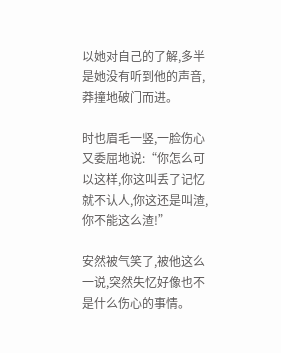以她对自己的了解,多半是她没有听到他的声音,莽撞地破门而进。

时也眉毛一竖,一脸伤心又委屈地说:“你怎么可以这样,你这叫丢了记忆就不认人,你这还是叫渣,你不能这么渣!”

安然被气笑了,被他这么一说,突然失忆好像也不是什么伤心的事情。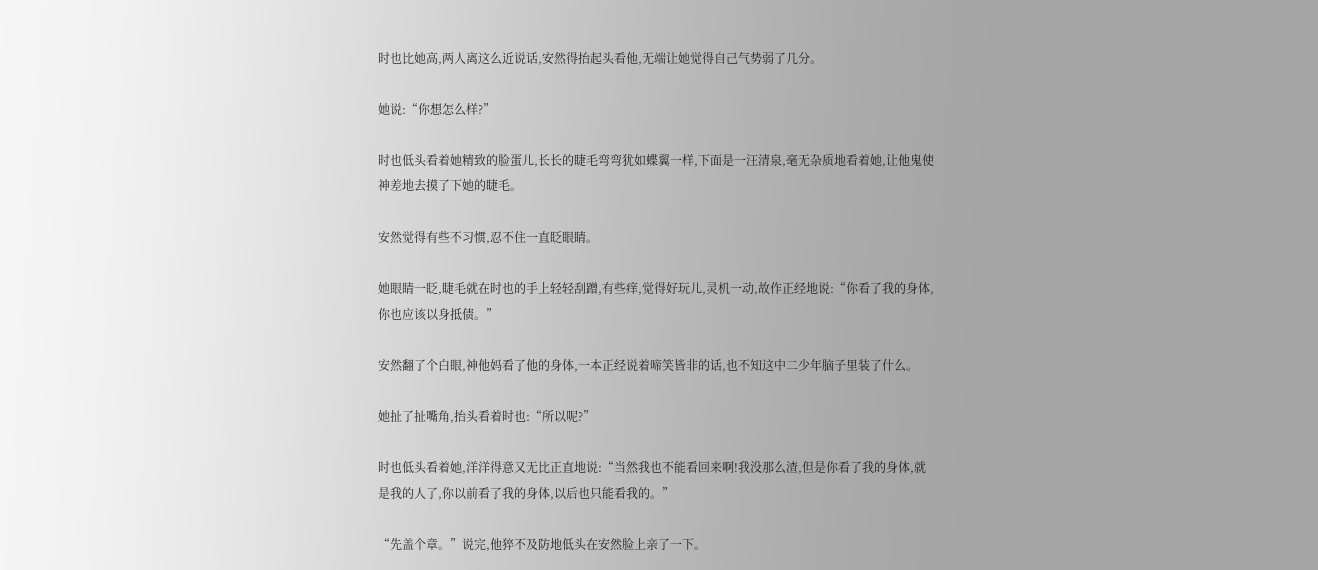时也比她高,两人离这么近说话,安然得抬起头看他,无端让她觉得自己气势弱了几分。

她说:“你想怎么样?”

时也低头看着她精致的脸蛋儿,长长的睫毛弯弯犹如蝶翼一样,下面是一汪清泉,毫无杂质地看着她,让他鬼使神差地去摸了下她的睫毛。

安然觉得有些不习惯,忍不住一直眨眼睛。

她眼睛一眨,睫毛就在时也的手上轻轻刮蹭,有些痒,觉得好玩儿,灵机一动,故作正经地说:“你看了我的身体,你也应该以身抵债。”

安然翻了个白眼,神他妈看了他的身体,一本正经说着啼笑皆非的话,也不知这中二少年脑子里装了什么。

她扯了扯嘴角,抬头看着时也:“所以呢?”

时也低头看着她,洋洋得意又无比正直地说:“当然我也不能看回来啊!我没那么渣,但是你看了我的身体,就是我的人了,你以前看了我的身体,以后也只能看我的。”

“先盖个章。”说完,他猝不及防地低头在安然脸上亲了一下。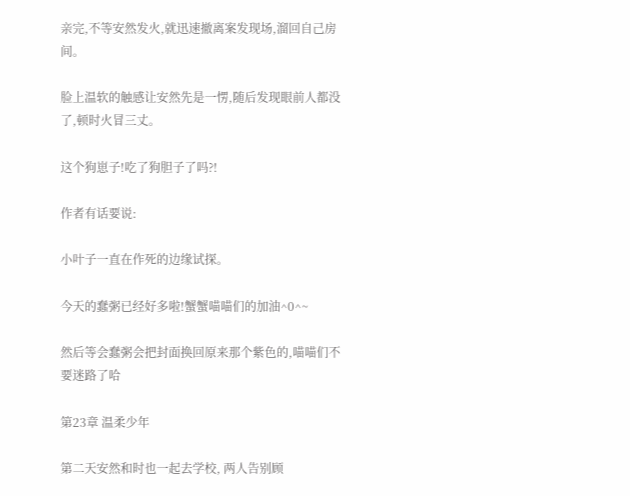亲完,不等安然发火,就迅速撤离案发现场,溜回自己房间。

脸上温软的触感让安然先是一愣,随后发现眼前人都没了,顿时火冒三丈。

这个狗崽子!吃了狗胆子了吗?!

作者有话要说:

小叶子一直在作死的边缘试探。

今天的蠢粥已经好多啦!蟹蟹喵喵们的加油^0^~

然后等会蠢粥会把封面换回原来那个紫色的,喵喵们不要迷路了哈

第23章 温柔少年

第二天安然和时也一起去学校, 两人告别顾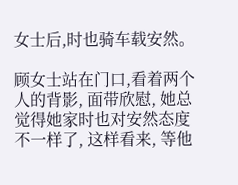女士后,时也骑车载安然。

顾女士站在门口,看着两个人的背影, 面带欣慰, 她总觉得她家时也对安然态度不一样了, 这样看来, 等他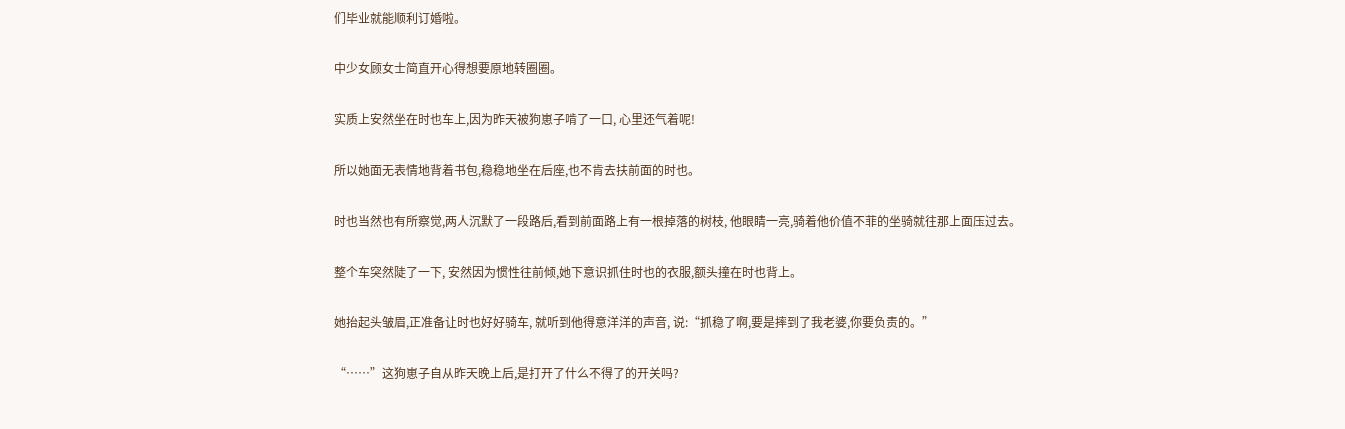们毕业就能顺利订婚啦。

中少女顾女士简直开心得想要原地转圈圈。

实质上安然坐在时也车上,因为昨天被狗崽子啃了一口, 心里还气着呢!

所以她面无表情地背着书包,稳稳地坐在后座,也不肯去扶前面的时也。

时也当然也有所察觉,两人沉默了一段路后,看到前面路上有一根掉落的树枝, 他眼睛一亮,骑着他价值不菲的坐骑就往那上面压过去。

整个车突然陡了一下, 安然因为惯性往前倾,她下意识抓住时也的衣服,额头撞在时也背上。

她抬起头皱眉,正准备让时也好好骑车, 就听到他得意洋洋的声音, 说:“抓稳了啊,要是摔到了我老婆,你要负责的。”

“……”这狗崽子自从昨天晚上后,是打开了什么不得了的开关吗?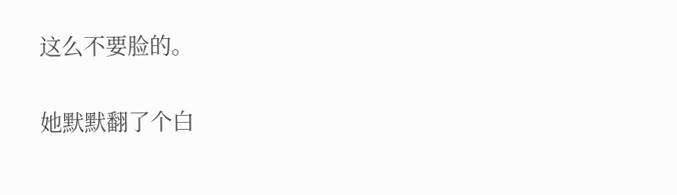这么不要脸的。

她默默翻了个白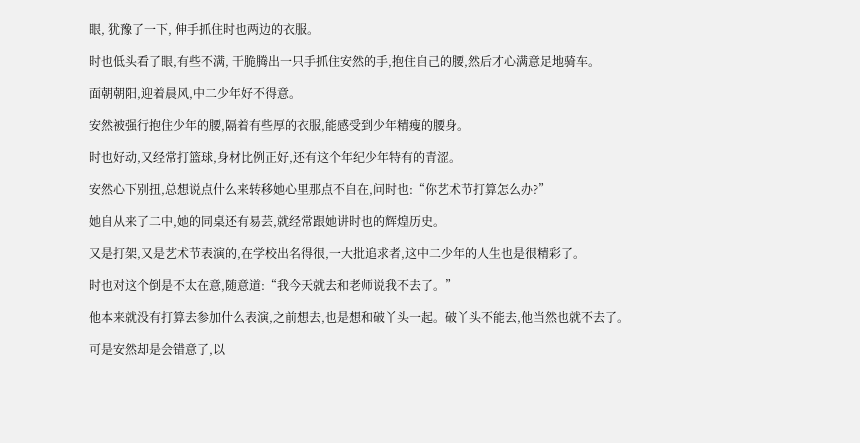眼, 犹豫了一下, 伸手抓住时也两边的衣服。

时也低头看了眼,有些不满, 干脆腾出一只手抓住安然的手,抱住自己的腰,然后才心满意足地骑车。

面朝朝阳,迎着晨风,中二少年好不得意。

安然被强行抱住少年的腰,隔着有些厚的衣服,能感受到少年精瘦的腰身。

时也好动,又经常打篮球,身材比例正好,还有这个年纪少年特有的青涩。

安然心下别扭,总想说点什么来转移她心里那点不自在,问时也:“你艺术节打算怎么办?”

她自从来了二中,她的同桌还有易芸,就经常跟她讲时也的辉煌历史。

又是打架,又是艺术节表演的,在学校出名得很,一大批追求者,这中二少年的人生也是很精彩了。

时也对这个倒是不太在意,随意道:“我今天就去和老师说我不去了。”

他本来就没有打算去参加什么表演,之前想去,也是想和破丫头一起。破丫头不能去,他当然也就不去了。

可是安然却是会错意了,以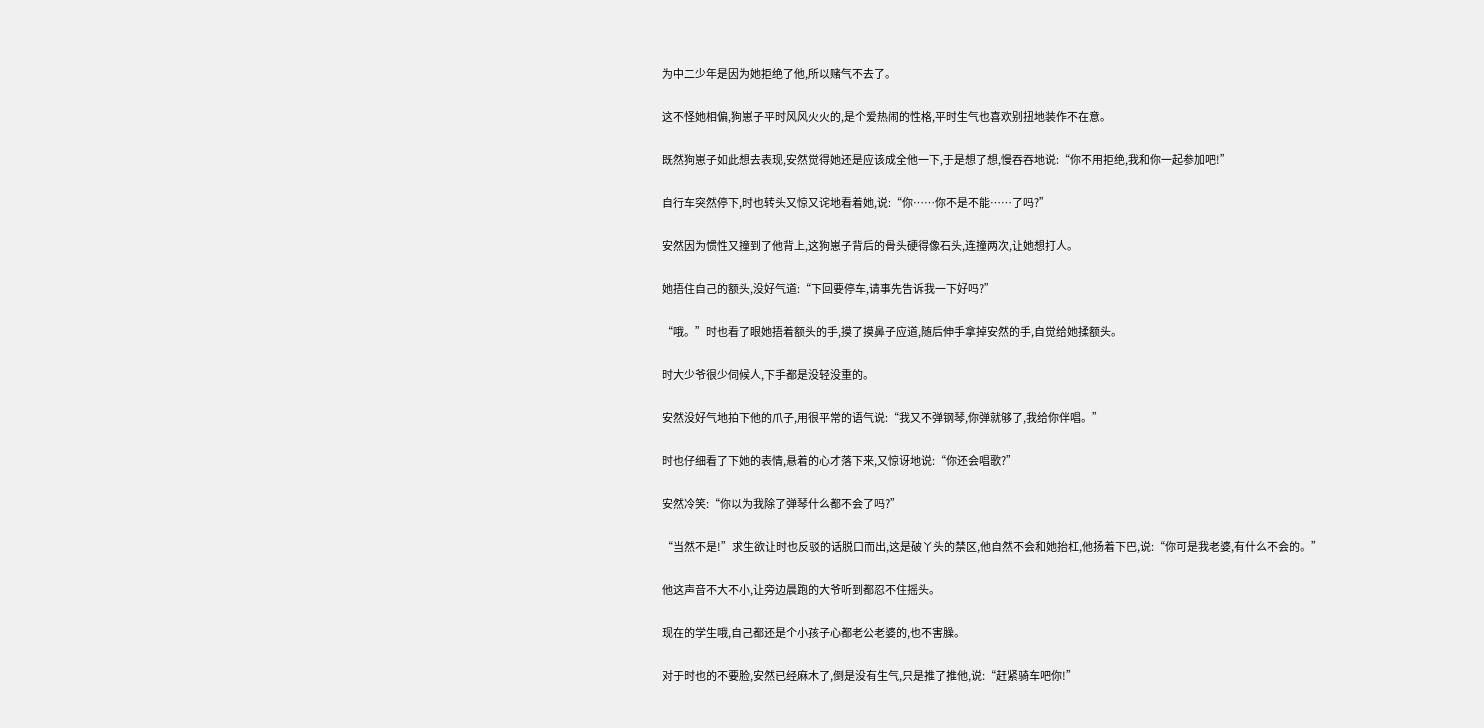为中二少年是因为她拒绝了他,所以赌气不去了。

这不怪她相偏,狗崽子平时风风火火的,是个爱热闹的性格,平时生气也喜欢别扭地装作不在意。

既然狗崽子如此想去表现,安然觉得她还是应该成全他一下,于是想了想,慢吞吞地说:“你不用拒绝,我和你一起参加吧!”

自行车突然停下,时也转头又惊又诧地看着她,说:“你……你不是不能……了吗?”

安然因为惯性又撞到了他背上,这狗崽子背后的骨头硬得像石头,连撞两次,让她想打人。

她捂住自己的额头,没好气道:“下回要停车,请事先告诉我一下好吗?”

“哦。”时也看了眼她捂着额头的手,摸了摸鼻子应道,随后伸手拿掉安然的手,自觉给她揉额头。

时大少爷很少伺候人,下手都是没轻没重的。

安然没好气地拍下他的爪子,用很平常的语气说:“我又不弹钢琴,你弹就够了,我给你伴唱。”

时也仔细看了下她的表情,悬着的心才落下来,又惊讶地说:“你还会唱歌?”

安然冷笑:“你以为我除了弹琴什么都不会了吗?”

“当然不是!”求生欲让时也反驳的话脱口而出,这是破丫头的禁区,他自然不会和她抬杠,他扬着下巴,说:“你可是我老婆,有什么不会的。”

他这声音不大不小,让旁边晨跑的大爷听到都忍不住摇头。

现在的学生哦,自己都还是个小孩子心都老公老婆的,也不害臊。

对于时也的不要脸,安然已经麻木了,倒是没有生气,只是推了推他,说:“赶紧骑车吧你!”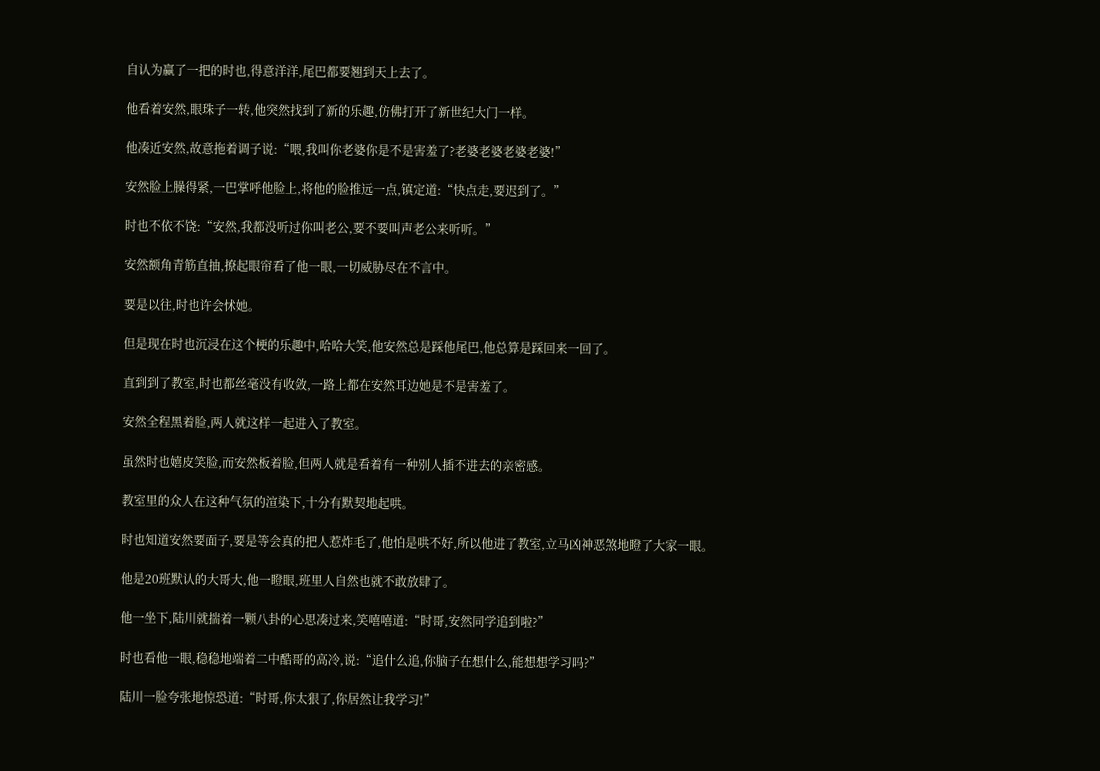自认为赢了一把的时也,得意洋洋,尾巴都要翘到天上去了。

他看着安然,眼珠子一转,他突然找到了新的乐趣,仿佛打开了新世纪大门一样。

他凑近安然,故意拖着调子说:“喂,我叫你老婆你是不是害羞了?老婆老婆老婆老婆!”

安然脸上臊得紧,一巴掌呼他脸上,将他的脸推远一点,镇定道:“快点走,要迟到了。”

时也不依不饶:“安然,我都没听过你叫老公,要不要叫声老公来听听。”

安然额角青筋直抽,撩起眼帘看了他一眼,一切威胁尽在不言中。

要是以往,时也许会怵她。

但是现在时也沉浸在这个梗的乐趣中,哈哈大笑,他安然总是踩他尾巴,他总算是踩回来一回了。

直到到了教室,时也都丝毫没有收敛,一路上都在安然耳边她是不是害羞了。

安然全程黑着脸,两人就这样一起进入了教室。

虽然时也嬉皮笑脸,而安然板着脸,但两人就是看着有一种别人插不进去的亲密感。

教室里的众人在这种气氛的渲染下,十分有默契地起哄。

时也知道安然要面子,要是等会真的把人惹炸毛了,他怕是哄不好,所以他进了教室,立马凶神恶煞地瞪了大家一眼。

他是20班默认的大哥大,他一瞪眼,班里人自然也就不敢放肆了。

他一坐下,陆川就揣着一颗八卦的心思凑过来,笑嘻嘻道:“时哥,安然同学追到啦?”

时也看他一眼,稳稳地端着二中酷哥的高冷,说:“追什么追,你脑子在想什么,能想想学习吗?”

陆川一脸夸张地惊恐道:“时哥,你太狠了,你居然让我学习!”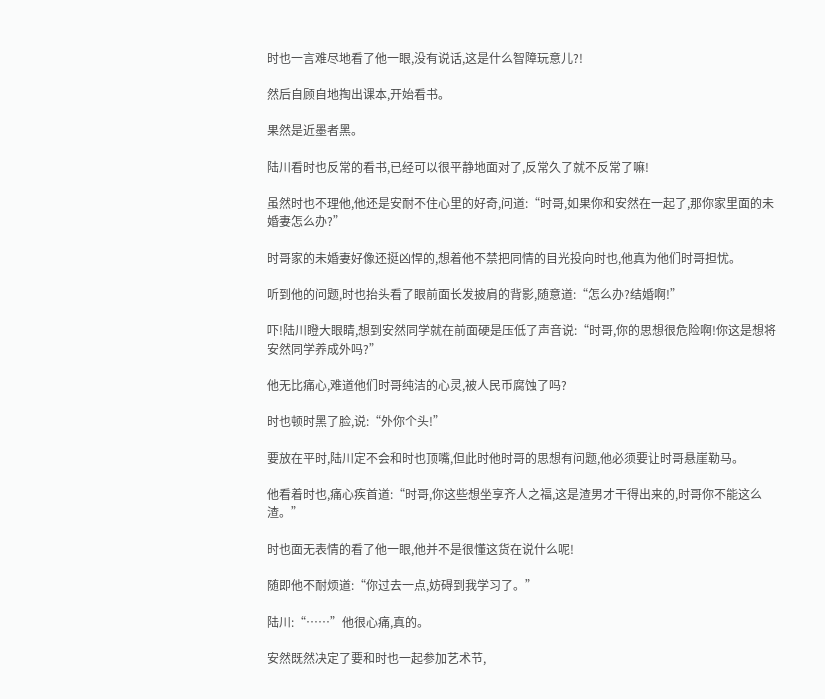时也一言难尽地看了他一眼,没有说话,这是什么智障玩意儿?!

然后自顾自地掏出课本,开始看书。

果然是近墨者黑。

陆川看时也反常的看书,已经可以很平静地面对了,反常久了就不反常了嘛!

虽然时也不理他,他还是安耐不住心里的好奇,问道:“时哥,如果你和安然在一起了,那你家里面的未婚妻怎么办?”

时哥家的未婚妻好像还挺凶悍的,想着他不禁把同情的目光投向时也,他真为他们时哥担忧。

听到他的问题,时也抬头看了眼前面长发披肩的背影,随意道:“怎么办?结婚啊!”

吓!陆川瞪大眼睛,想到安然同学就在前面硬是压低了声音说:“时哥,你的思想很危险啊!你这是想将安然同学养成外吗?”

他无比痛心,难道他们时哥纯洁的心灵,被人民币腐蚀了吗?

时也顿时黑了脸,说:“外你个头!”

要放在平时,陆川定不会和时也顶嘴,但此时他时哥的思想有问题,他必须要让时哥悬崖勒马。

他看着时也,痛心疾首道:“时哥,你这些想坐享齐人之福,这是渣男才干得出来的,时哥你不能这么渣。”

时也面无表情的看了他一眼,他并不是很懂这货在说什么呢!

随即他不耐烦道:“你过去一点,妨碍到我学习了。”

陆川:“……”他很心痛,真的。

安然既然决定了要和时也一起参加艺术节,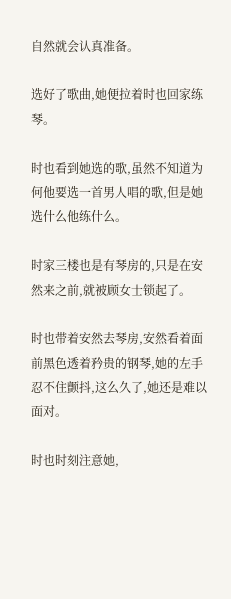自然就会认真准备。

选好了歌曲,她便拉着时也回家练琴。

时也看到她选的歌,虽然不知道为何他要选一首男人唱的歌,但是她选什么他练什么。

时家三楼也是有琴房的,只是在安然来之前,就被顾女士锁起了。

时也带着安然去琴房,安然看着面前黑色透着矜贵的钢琴,她的左手忍不住颤抖,这么久了,她还是难以面对。

时也时刻注意她,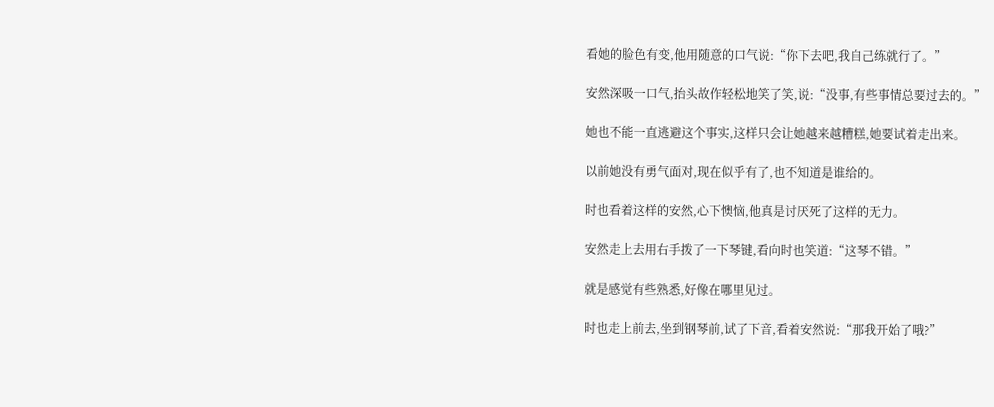看她的脸色有变,他用随意的口气说:“你下去吧,我自己练就行了。”

安然深吸一口气,抬头故作轻松地笑了笑,说:“没事,有些事情总要过去的。”

她也不能一直逃避这个事实,这样只会让她越来越糟糕,她要试着走出来。

以前她没有勇气面对,现在似乎有了,也不知道是谁给的。

时也看着这样的安然,心下懊恼,他真是讨厌死了这样的无力。

安然走上去用右手拨了一下琴键,看向时也笑道:“这琴不错。”

就是感觉有些熟悉,好像在哪里见过。

时也走上前去,坐到钢琴前,试了下音,看着安然说:“那我开始了哦?”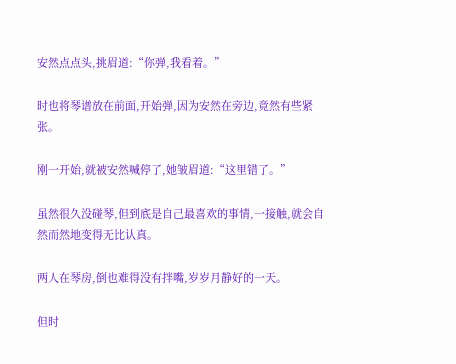安然点点头,挑眉道:“你弹,我看着。”

时也将琴谱放在前面,开始弹,因为安然在旁边,竟然有些紧张。

刚一开始,就被安然喊停了,她皱眉道:“这里错了。”

虽然很久没碰琴,但到底是自己最喜欢的事情,一接触,就会自然而然地变得无比认真。

两人在琴房,倒也难得没有拌嘴,岁岁月静好的一天。

但时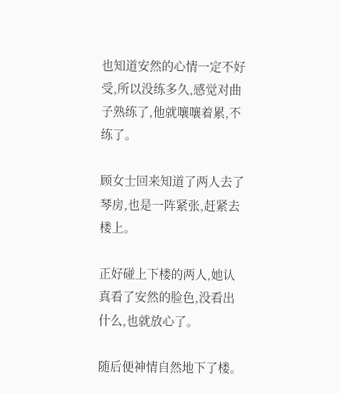也知道安然的心情一定不好受,所以没练多久,感觉对曲子熟练了,他就嚷嚷着累,不练了。

顾女士回来知道了两人去了琴房,也是一阵紧张,赶紧去楼上。

正好碰上下楼的两人,她认真看了安然的脸色,没看出什么,也就放心了。

随后便神情自然地下了楼。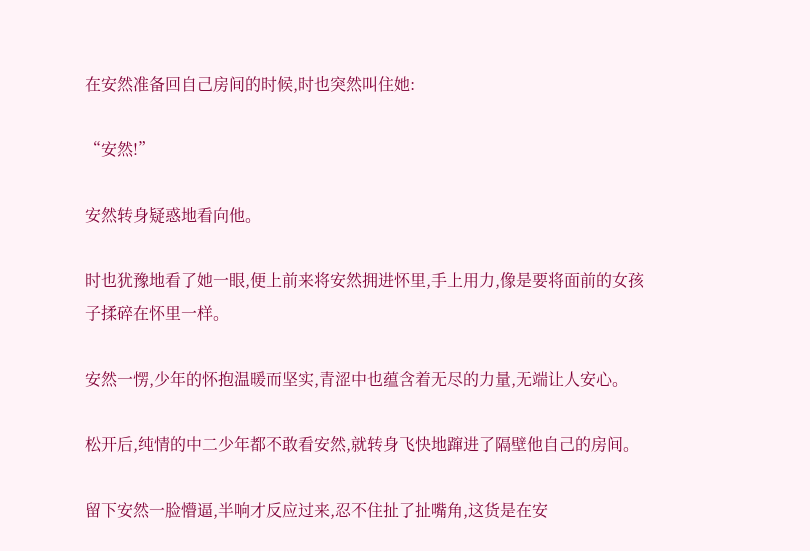在安然准备回自己房间的时候,时也突然叫住她:

“安然!”

安然转身疑惑地看向他。

时也犹豫地看了她一眼,便上前来将安然拥进怀里,手上用力,像是要将面前的女孩子揉碎在怀里一样。

安然一愣,少年的怀抱温暖而坚实,青涩中也蕴含着无尽的力量,无端让人安心。

松开后,纯情的中二少年都不敢看安然,就转身飞快地蹿进了隔壁他自己的房间。

留下安然一脸懵逼,半响才反应过来,忍不住扯了扯嘴角,这货是在安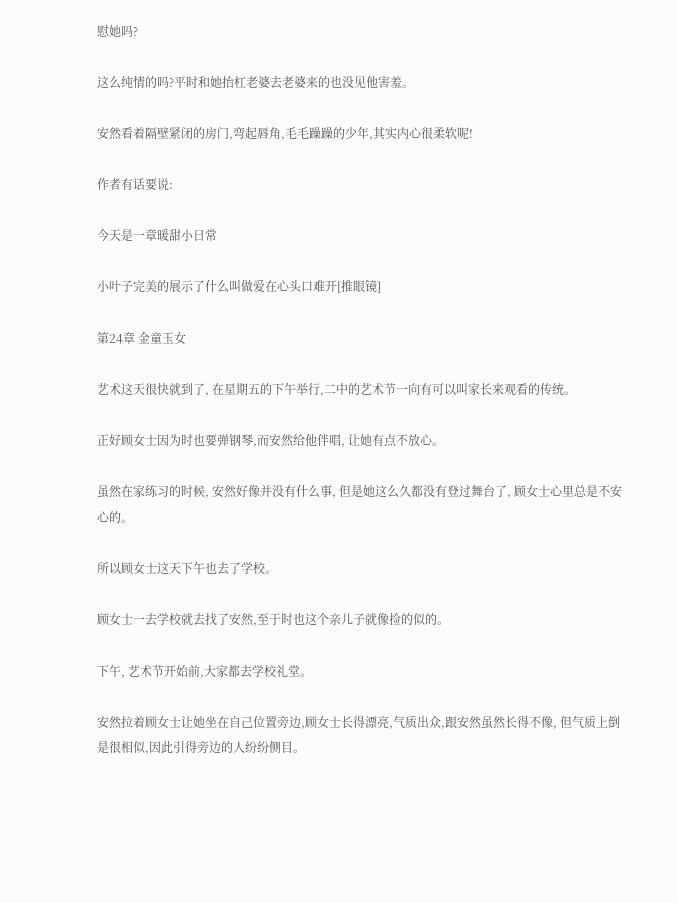慰她吗?

这么纯情的吗?平时和她抬杠老婆去老婆来的也没见他害羞。

安然看着隔壁紧闭的房门,弯起唇角,毛毛躁躁的少年,其实内心很柔软呢!

作者有话要说:

今天是一章暖甜小日常

小叶子完美的展示了什么叫做爱在心头口难开[推眼镜]

第24章 金童玉女

艺术这天很快就到了, 在星期五的下午举行,二中的艺术节一向有可以叫家长来观看的传统。

正好顾女士因为时也要弹钢琴,而安然给他伴唱, 让她有点不放心。

虽然在家练习的时候, 安然好像并没有什么事, 但是她这么久都没有登过舞台了, 顾女士心里总是不安心的。

所以顾女士这天下午也去了学校。

顾女士一去学校就去找了安然,至于时也这个亲儿子就像捡的似的。

下午, 艺术节开始前,大家都去学校礼堂。

安然拉着顾女士让她坐在自己位置旁边,顾女士长得漂亮,气质出众,跟安然虽然长得不像, 但气质上倒是很相似,因此引得旁边的人纷纷侧目。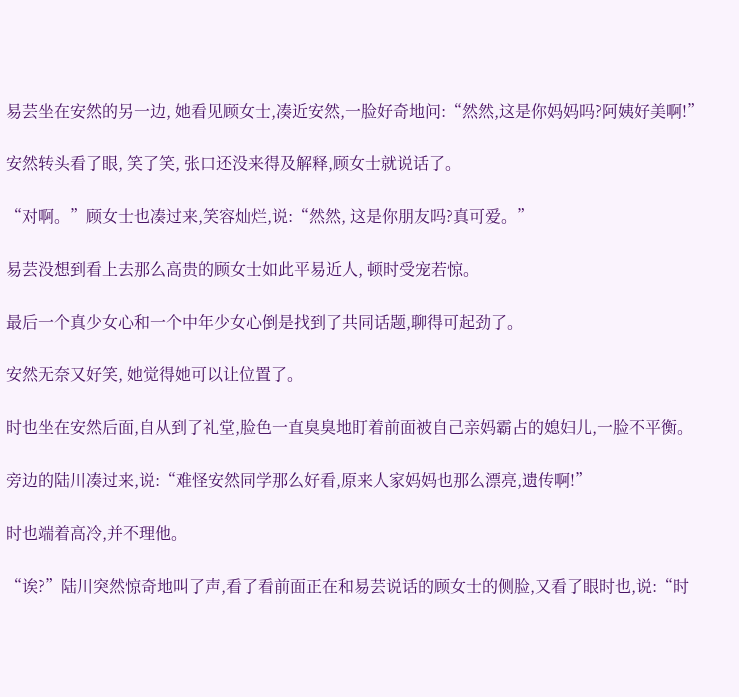易芸坐在安然的另一边, 她看见顾女士,凑近安然,一脸好奇地问:“然然,这是你妈妈吗?阿姨好美啊!”

安然转头看了眼, 笑了笑, 张口还没来得及解释,顾女士就说话了。

“对啊。”顾女士也凑过来,笑容灿烂,说:“然然, 这是你朋友吗?真可爱。”

易芸没想到看上去那么高贵的顾女士如此平易近人, 顿时受宠若惊。

最后一个真少女心和一个中年少女心倒是找到了共同话题,聊得可起劲了。

安然无奈又好笑, 她觉得她可以让位置了。

时也坐在安然后面,自从到了礼堂,脸色一直臭臭地盯着前面被自己亲妈霸占的媳妇儿,一脸不平衡。

旁边的陆川凑过来,说:“难怪安然同学那么好看,原来人家妈妈也那么漂亮,遗传啊!”

时也端着高冷,并不理他。

“诶?”陆川突然惊奇地叫了声,看了看前面正在和易芸说话的顾女士的侧脸,又看了眼时也,说:“时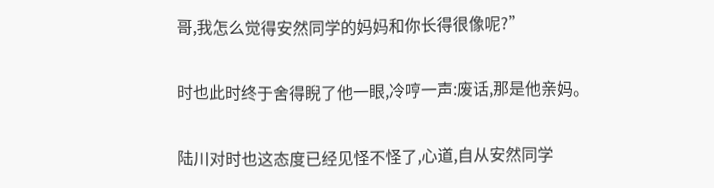哥,我怎么觉得安然同学的妈妈和你长得很像呢?”

时也此时终于舍得睨了他一眼,冷哼一声:废话,那是他亲妈。

陆川对时也这态度已经见怪不怪了,心道,自从安然同学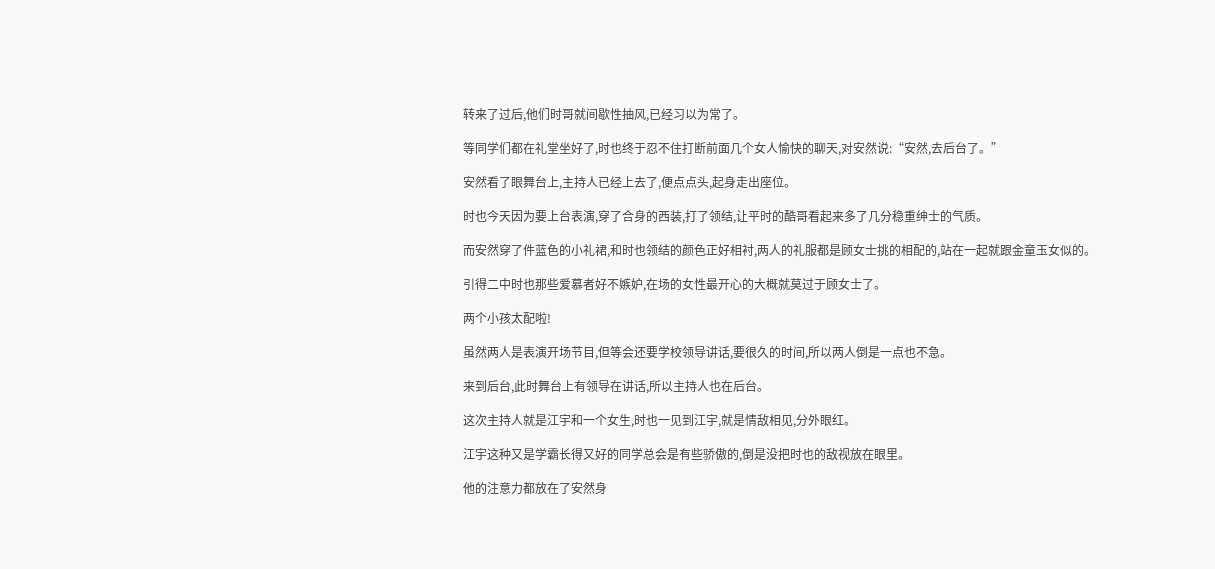转来了过后,他们时哥就间歇性抽风,已经习以为常了。

等同学们都在礼堂坐好了,时也终于忍不住打断前面几个女人愉快的聊天,对安然说:“安然,去后台了。”

安然看了眼舞台上,主持人已经上去了,便点点头,起身走出座位。

时也今天因为要上台表演,穿了合身的西装,打了领结,让平时的酷哥看起来多了几分稳重绅士的气质。

而安然穿了件蓝色的小礼裙,和时也领结的颜色正好相衬,两人的礼服都是顾女士挑的相配的,站在一起就跟金童玉女似的。

引得二中时也那些爱慕者好不嫉妒,在场的女性最开心的大概就莫过于顾女士了。

两个小孩太配啦!

虽然两人是表演开场节目,但等会还要学校领导讲话,要很久的时间,所以两人倒是一点也不急。

来到后台,此时舞台上有领导在讲话,所以主持人也在后台。

这次主持人就是江宇和一个女生,时也一见到江宇,就是情敌相见,分外眼红。

江宇这种又是学霸长得又好的同学总会是有些骄傲的,倒是没把时也的敌视放在眼里。

他的注意力都放在了安然身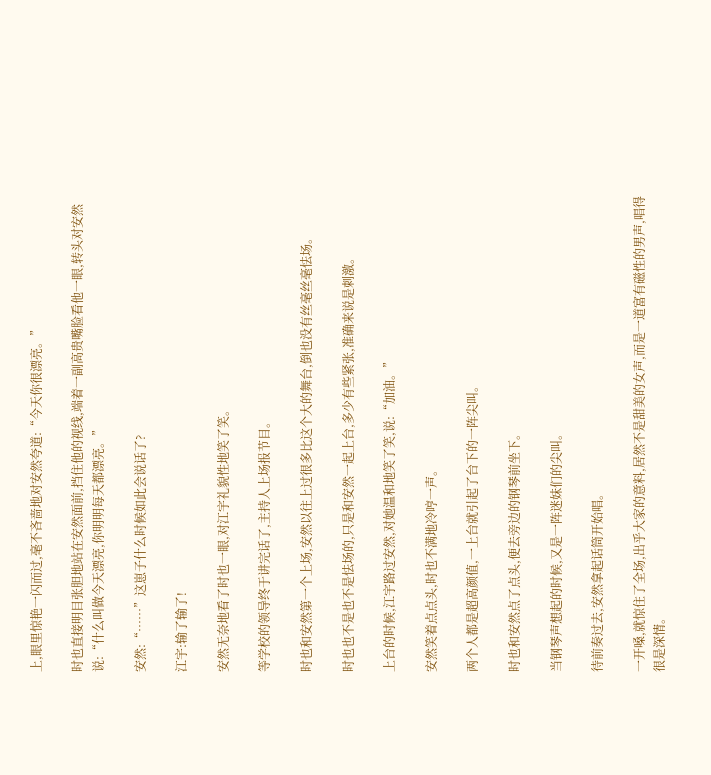上,眼里惊艳一闪而过,毫不吝啬地对安然夸道:“今天你很漂亮。”

时也直接明目张胆地站在安然面前,挡住他的视线,端着一副高贵嘴脸看他一眼,转头对安然说:“什么叫做今天漂亮,你明明每天都漂亮。”

安然:“……”这崽子什么时候如此会说话了?

江宇:输了输了!

安然无奈地看了时也一眼,对江宇礼貌性地笑了笑。

等学校的领导终于讲完话了,主持人上场报节目。

时也和安然第一个上场,安然以往上过很多比这个大的舞台,倒也没有丝毫丝毫怯场。

时也也不是也不是怯场的,只是和安然一起上台,多少有些紧张,准确来说是刺激。

上台的时候,江宇路过安然,对她温和地笑了笑,说:“加油。”

安然笑着点点头,时也不满地冷哼一声。

两个人都是超高颜值,一上台就引起了台下的一阵尖叫。

时也和安然点了点头,便去旁边的钢琴前坐下。

当钢琴声想起的时候,又是一阵迷妹们的尖叫。

待前奏过去,安然拿起话筒开始唱。

一开嗓,就惊住了全场,出乎大家的意料,居然不是甜美的女声,而是一道富有磁性的男声,唱得很是深情。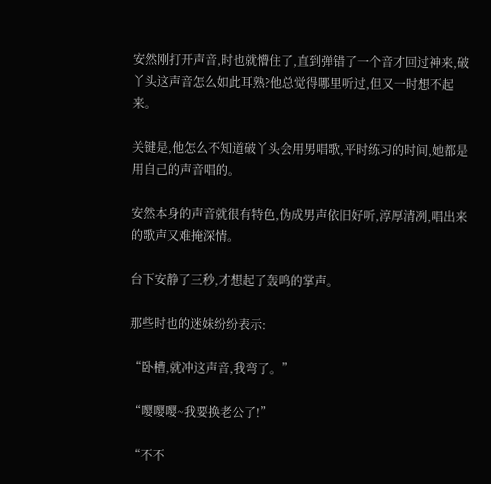安然刚打开声音,时也就懵住了,直到弹错了一个音才回过神来,破丫头这声音怎么如此耳熟?他总觉得哪里听过,但又一时想不起来。

关键是,他怎么不知道破丫头会用男唱歌,平时练习的时间,她都是用自己的声音唱的。

安然本身的声音就很有特色,伪成男声依旧好听,淳厚清冽,唱出来的歌声又难掩深情。

台下安静了三秒,才想起了轰鸣的掌声。

那些时也的迷妹纷纷表示:

“卧槽,就冲这声音,我弯了。”

“嘤嘤嘤~我要换老公了!”

“不不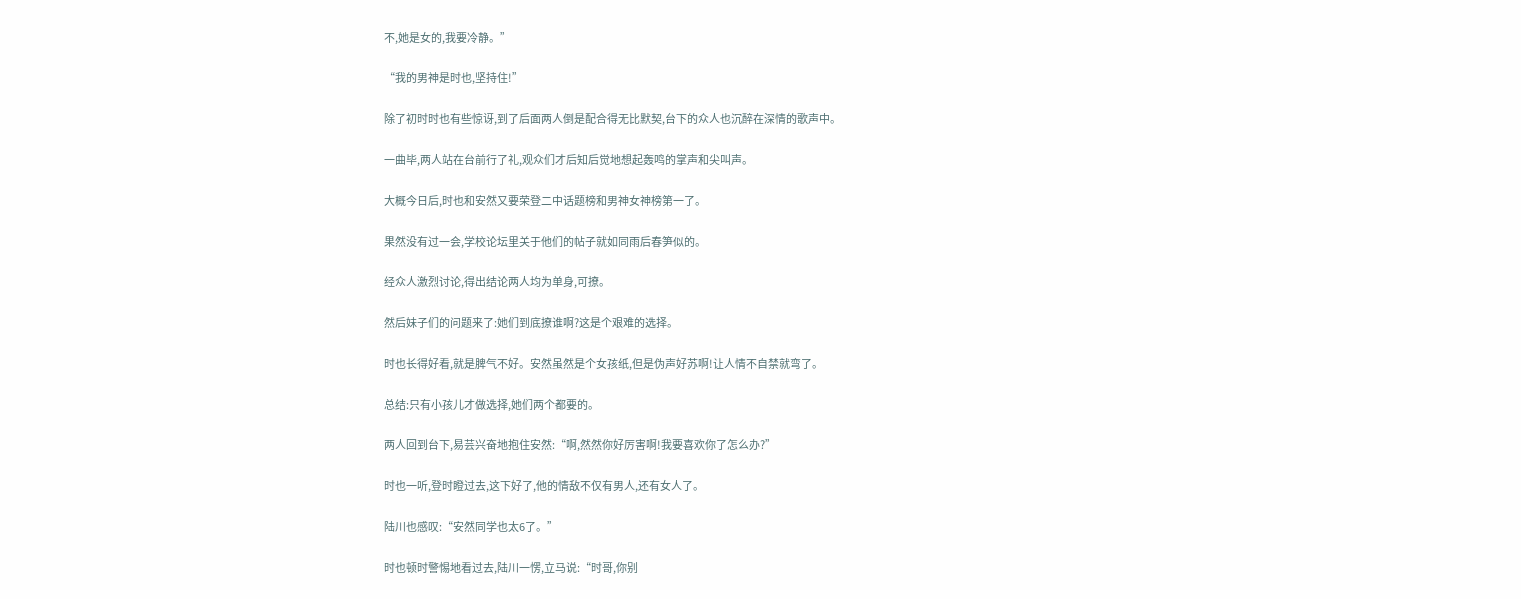不,她是女的,我要冷静。”

“我的男神是时也,坚持住!”

除了初时时也有些惊讶,到了后面两人倒是配合得无比默契,台下的众人也沉醉在深情的歌声中。

一曲毕,两人站在台前行了礼,观众们才后知后觉地想起轰鸣的掌声和尖叫声。

大概今日后,时也和安然又要荣登二中话题榜和男神女神榜第一了。

果然没有过一会,学校论坛里关于他们的帖子就如同雨后春笋似的。

经众人激烈讨论,得出结论两人均为单身,可撩。

然后妹子们的问题来了:她们到底撩谁啊?这是个艰难的选择。

时也长得好看,就是脾气不好。安然虽然是个女孩纸,但是伪声好苏啊!让人情不自禁就弯了。

总结:只有小孩儿才做选择,她们两个都要的。

两人回到台下,易芸兴奋地抱住安然:“啊,然然你好厉害啊!我要喜欢你了怎么办?”

时也一听,登时瞪过去,这下好了,他的情敌不仅有男人,还有女人了。

陆川也感叹:“安然同学也太6了。”

时也顿时警惕地看过去,陆川一愣,立马说:“时哥,你别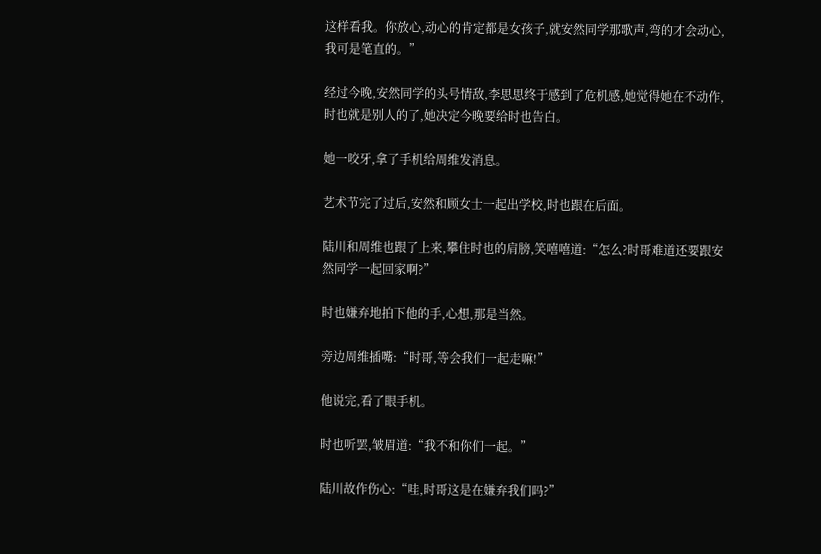这样看我。你放心,动心的肯定都是女孩子,就安然同学那歌声,弯的才会动心,我可是笔直的。”

经过今晚,安然同学的头号情敌,李思思终于感到了危机感,她觉得她在不动作,时也就是别人的了,她决定今晚要给时也告白。

她一咬牙,拿了手机给周维发消息。

艺术节完了过后,安然和顾女士一起出学校,时也跟在后面。

陆川和周维也跟了上来,攀住时也的肩膀,笑嘻嘻道:“怎么?时哥难道还要跟安然同学一起回家啊?”

时也嫌弃地拍下他的手,心想,那是当然。

旁边周维插嘴:“时哥,等会我们一起走嘛!”

他说完,看了眼手机。

时也听罢,皱眉道:“我不和你们一起。”

陆川故作伤心:“哇,时哥这是在嫌弃我们吗?”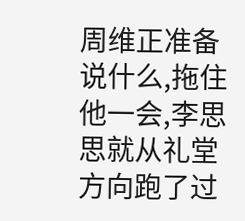周维正准备说什么,拖住他一会,李思思就从礼堂方向跑了过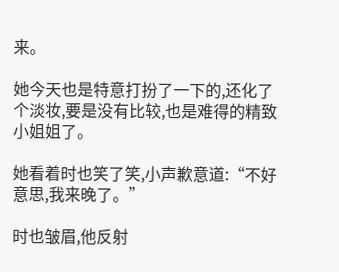来。

她今天也是特意打扮了一下的,还化了个淡妆,要是没有比较,也是难得的精致小姐姐了。

她看着时也笑了笑,小声歉意道:“不好意思,我来晚了。”

时也皱眉,他反射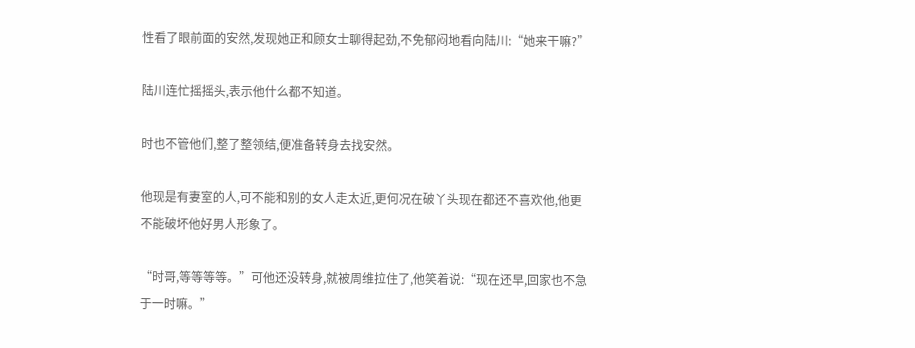性看了眼前面的安然,发现她正和顾女士聊得起劲,不免郁闷地看向陆川:“她来干嘛?”

陆川连忙摇摇头,表示他什么都不知道。

时也不管他们,整了整领结,便准备转身去找安然。

他现是有妻室的人,可不能和别的女人走太近,更何况在破丫头现在都还不喜欢他,他更不能破坏他好男人形象了。

“时哥,等等等等。”可他还没转身,就被周维拉住了,他笑着说:“现在还早,回家也不急于一时嘛。”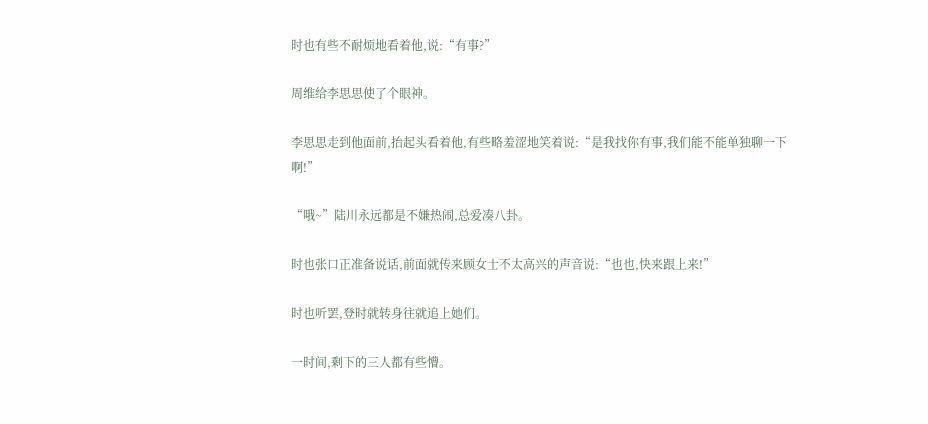时也有些不耐烦地看着他,说:“有事?”

周维给李思思使了个眼神。

李思思走到他面前,抬起头看着他,有些略羞涩地笑着说:“是我找你有事,我们能不能单独聊一下啊!”

“哦~”陆川永远都是不嫌热闹,总爱凑八卦。

时也张口正准备说话,前面就传来顾女士不太高兴的声音说:“也也,快来跟上来!”

时也听罢,登时就转身往就追上她们。

一时间,剩下的三人都有些懵。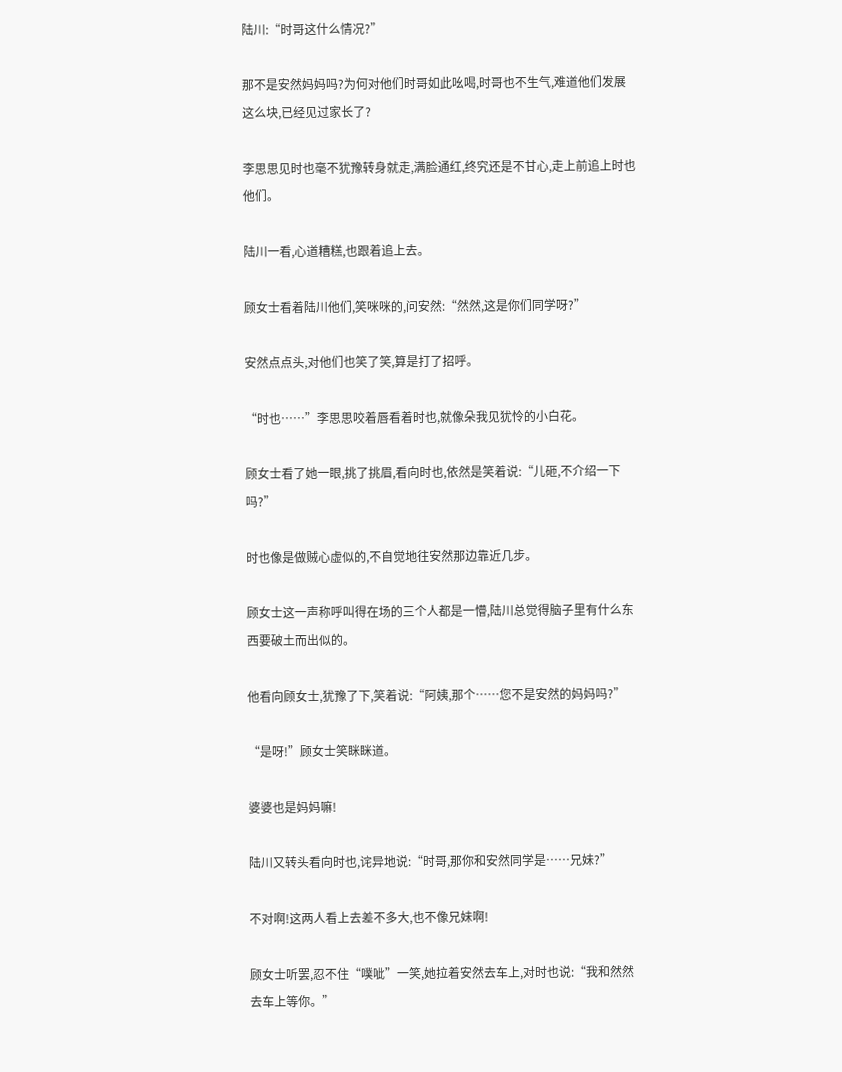陆川:“时哥这什么情况?”

那不是安然妈妈吗?为何对他们时哥如此吆喝,时哥也不生气,难道他们发展这么块,已经见过家长了?

李思思见时也毫不犹豫转身就走,满脸通红,终究还是不甘心,走上前追上时也他们。

陆川一看,心道糟糕,也跟着追上去。

顾女士看着陆川他们,笑咪咪的,问安然:“然然,这是你们同学呀?”

安然点点头,对他们也笑了笑,算是打了招呼。

“时也……”李思思咬着唇看着时也,就像朵我见犹怜的小白花。

顾女士看了她一眼,挑了挑眉,看向时也,依然是笑着说:“儿砸,不介绍一下吗?”

时也像是做贼心虚似的,不自觉地往安然那边靠近几步。

顾女士这一声称呼叫得在场的三个人都是一懵,陆川总觉得脑子里有什么东西要破土而出似的。

他看向顾女士,犹豫了下,笑着说:“阿姨,那个……您不是安然的妈妈吗?”

“是呀!”顾女士笑眯眯道。

婆婆也是妈妈嘛!

陆川又转头看向时也,诧异地说:“时哥,那你和安然同学是……兄妹?”

不对啊!这两人看上去差不多大,也不像兄妹啊!

顾女士听罢,忍不住“噗呲”一笑,她拉着安然去车上,对时也说:“我和然然去车上等你。”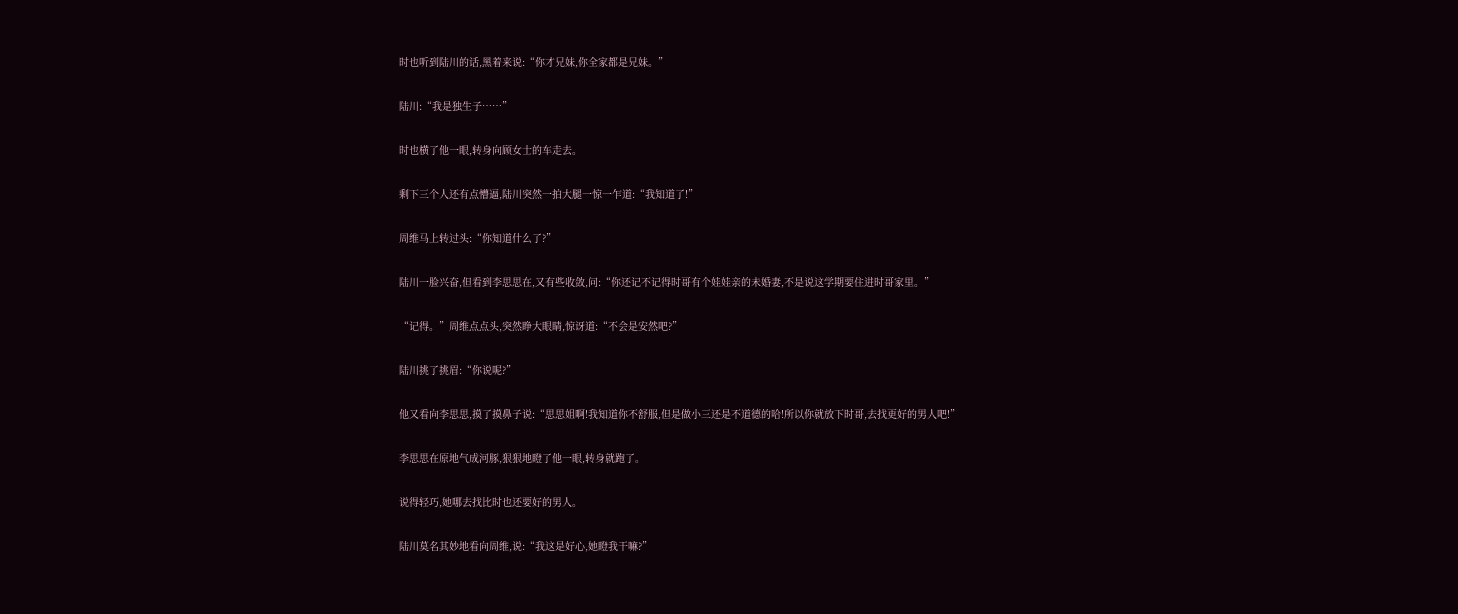时也听到陆川的话,黑着来说:“你才兄妹,你全家都是兄妹。”

陆川:“我是独生子……”

时也横了他一眼,转身向顾女士的车走去。

剩下三个人还有点懵逼,陆川突然一拍大腿一惊一乍道:“我知道了!”

周维马上转过头:“你知道什么了?”

陆川一脸兴奋,但看到李思思在,又有些收敛,问:“你还记不记得时哥有个娃娃亲的未婚妻,不是说这学期要住进时哥家里。”

“记得。”周维点点头,突然睁大眼睛,惊讶道:“不会是安然吧?”

陆川挑了挑眉:“你说呢?”

他又看向李思思,摸了摸鼻子说:“思思姐啊!我知道你不舒服,但是做小三还是不道德的哈!所以你就放下时哥,去找更好的男人吧!”

李思思在原地气成河豚,狠狠地瞪了他一眼,转身就跑了。

说得轻巧,她哪去找比时也还要好的男人。

陆川莫名其妙地看向周维,说:“我这是好心,她瞪我干嘛?”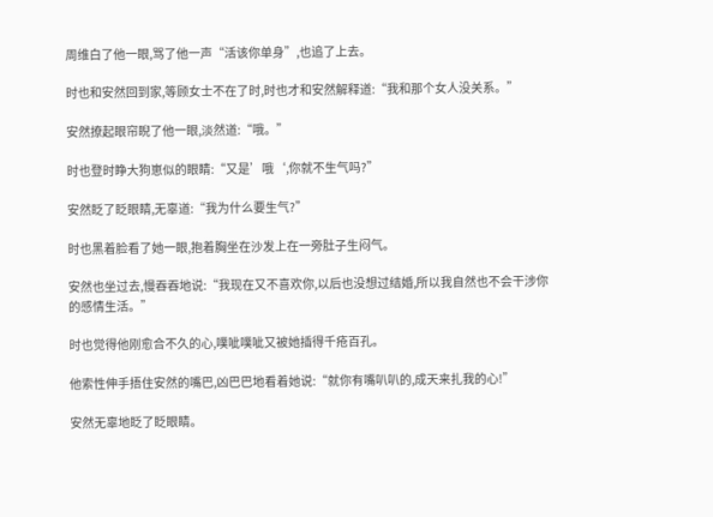周维白了他一眼,骂了他一声“活该你单身”,也追了上去。

时也和安然回到家,等顾女士不在了时,时也才和安然解释道:“我和那个女人没关系。”

安然撩起眼帘睨了他一眼,淡然道:“哦。”

时也登时睁大狗崽似的眼睛:“又是’哦‘,你就不生气吗?”

安然眨了眨眼睛,无辜道:“我为什么要生气?”

时也黑着脸看了她一眼,抱着胸坐在沙发上在一旁肚子生闷气。

安然也坐过去,慢吞吞地说:“我现在又不喜欢你,以后也没想过结婚,所以我自然也不会干涉你的感情生活。”

时也觉得他刚愈合不久的心,噗呲噗呲又被她插得千疮百孔。

他索性伸手捂住安然的嘴巴,凶巴巴地看着她说:“就你有嘴叭叭的,成天来扎我的心!”

安然无辜地眨了眨眼睛。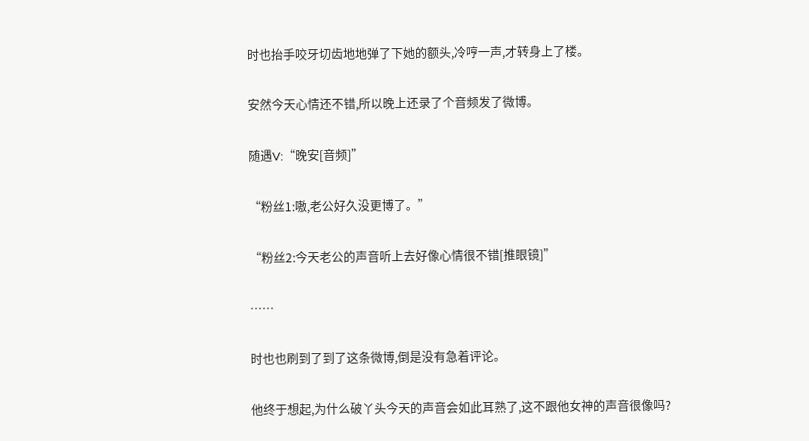时也抬手咬牙切齿地地弹了下她的额头,冷哼一声,才转身上了楼。

安然今天心情还不错,所以晚上还录了个音频发了微博。

随遇V:“晚安[音频]”

“粉丝1:嗷,老公好久没更博了。”

“粉丝2:今天老公的声音听上去好像心情很不错[推眼镜]”

……

时也也刷到了到了这条微博,倒是没有急着评论。

他终于想起,为什么破丫头今天的声音会如此耳熟了,这不跟他女神的声音很像吗?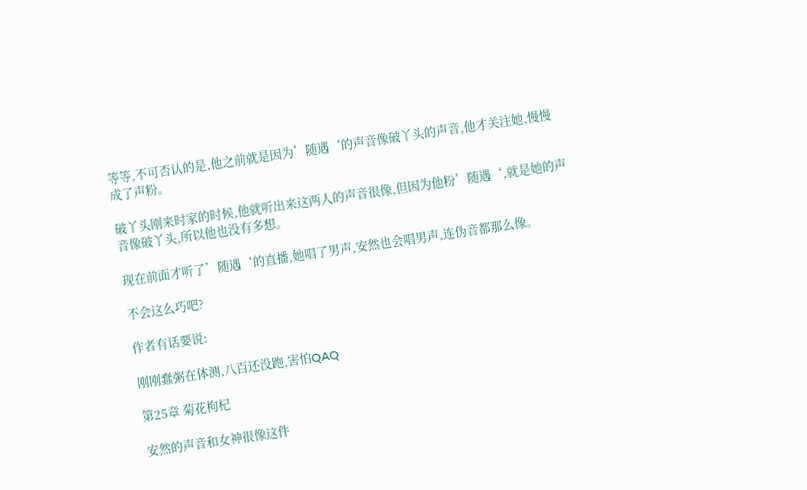等等,不可否认的是,他之前就是因为’随遇‘的声音像破丫头的声音,他才关注她,慢慢成了声粉。

破丫头刚来时家的时候,他就听出来这两人的声音很像,但因为他粉’随遇‘,就是她的声音像破丫头,所以他也没有多想。

现在前面才听了’随遇‘的直播,她唱了男声,安然也会唱男声,连伪音都那么像。

不会这么巧吧?

作者有话要说:

刚刚蠢粥在体测,八百还没跑,害怕QAQ

第25章 菊花枸杞

安然的声音和女神很像这件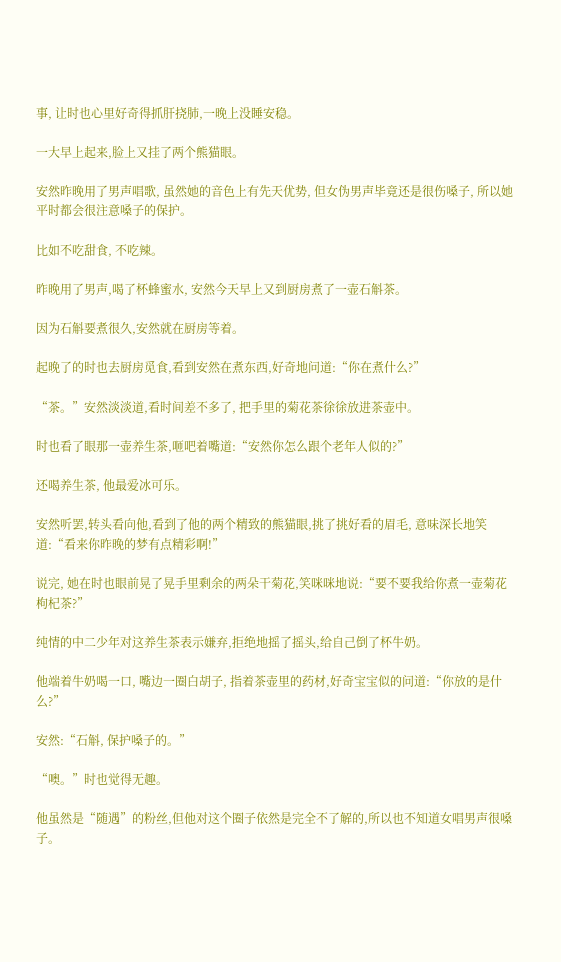事, 让时也心里好奇得抓肝挠肺,一晚上没睡安稳。

一大早上起来,脸上又挂了两个熊猫眼。

安然昨晚用了男声唱歌, 虽然她的音色上有先天优势, 但女伪男声毕竟还是很伤嗓子, 所以她平时都会很注意嗓子的保护。

比如不吃甜食, 不吃辣。

昨晚用了男声,喝了杯蜂蜜水, 安然今天早上又到厨房煮了一壶石斛茶。

因为石斛要煮很久,安然就在厨房等着。

起晚了的时也去厨房觅食,看到安然在煮东西,好奇地问道:“你在煮什么?”

“茶。”安然淡淡道,看时间差不多了, 把手里的菊花茶徐徐放进茶壶中。

时也看了眼那一壶养生茶,咂吧着嘴道:“安然你怎么跟个老年人似的?”

还喝养生茶, 他最爱冰可乐。

安然听罢,转头看向他,看到了他的两个精致的熊猫眼,挑了挑好看的眉毛, 意味深长地笑道:“看来你昨晚的梦有点精彩啊!”

说完, 她在时也眼前晃了晃手里剩余的两朵干菊花,笑咪咪地说:“要不要我给你煮一壶菊花枸杞茶?”

纯情的中二少年对这养生茶表示嫌弃,拒绝地摇了摇头,给自己倒了杯牛奶。

他端着牛奶喝一口, 嘴边一圈白胡子, 指着茶壶里的药材,好奇宝宝似的问道:“你放的是什么?”

安然:“石斛, 保护嗓子的。”

“噢。”时也觉得无趣。

他虽然是“随遇”的粉丝,但他对这个圈子依然是完全不了解的,所以也不知道女唱男声很嗓子。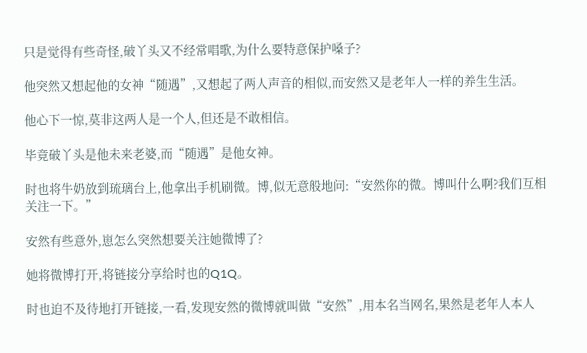只是觉得有些奇怪,破丫头又不经常唱歌,为什么要特意保护嗓子?

他突然又想起他的女神“随遇”,又想起了两人声音的相似,而安然又是老年人一样的养生生活。

他心下一惊,莫非这两人是一个人,但还是不敢相信。

毕竟破丫头是他未来老婆,而“随遇”是他女神。

时也将牛奶放到琉璃台上,他拿出手机刷微。博,似无意般地问:“安然你的微。博叫什么啊?我们互相关注一下。”

安然有些意外,崽怎么突然想要关注她微博了?

她将微博打开,将链接分享给时也的Q1Q。

时也迫不及待地打开链接,一看,发现安然的微博就叫做“安然”,用本名当网名,果然是老年人本人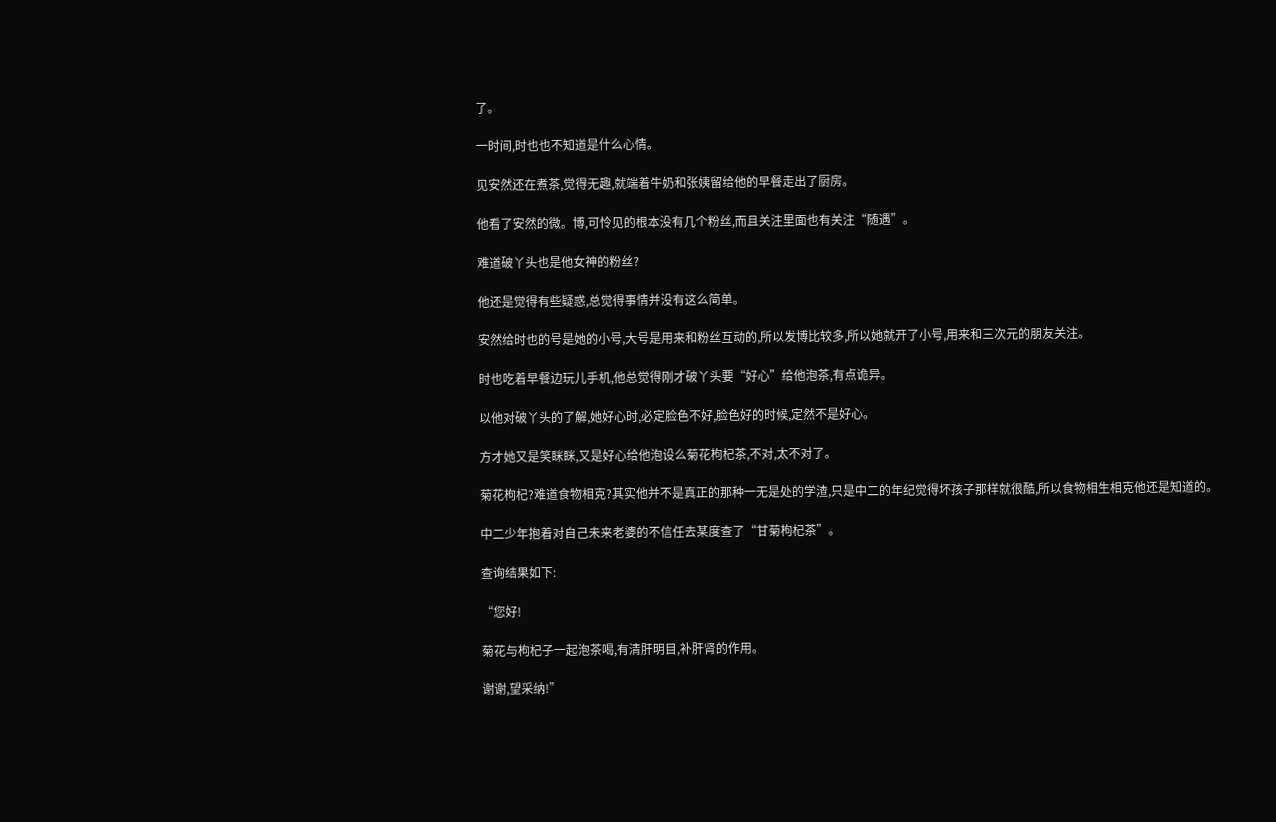了。

一时间,时也也不知道是什么心情。

见安然还在煮茶,觉得无趣,就端着牛奶和张姨留给他的早餐走出了厨房。

他看了安然的微。博,可怜见的根本没有几个粉丝,而且关注里面也有关注“随遇”。

难道破丫头也是他女神的粉丝?

他还是觉得有些疑惑,总觉得事情并没有这么简单。

安然给时也的号是她的小号,大号是用来和粉丝互动的,所以发博比较多,所以她就开了小号,用来和三次元的朋友关注。

时也吃着早餐边玩儿手机,他总觉得刚才破丫头要“好心”给他泡茶,有点诡异。

以他对破丫头的了解,她好心时,必定脸色不好,脸色好的时候,定然不是好心。

方才她又是笑眯眯,又是好心给他泡设么菊花枸杞茶,不对,太不对了。

菊花枸杞?难道食物相克?其实他并不是真正的那种一无是处的学渣,只是中二的年纪觉得坏孩子那样就很酷,所以食物相生相克他还是知道的。

中二少年抱着对自己未来老婆的不信任去某度查了“甘菊枸杞茶”。

查询结果如下:

“您好!

菊花与枸杞子一起泡茶喝,有清肝明目,补肝肾的作用。

谢谢,望采纳!”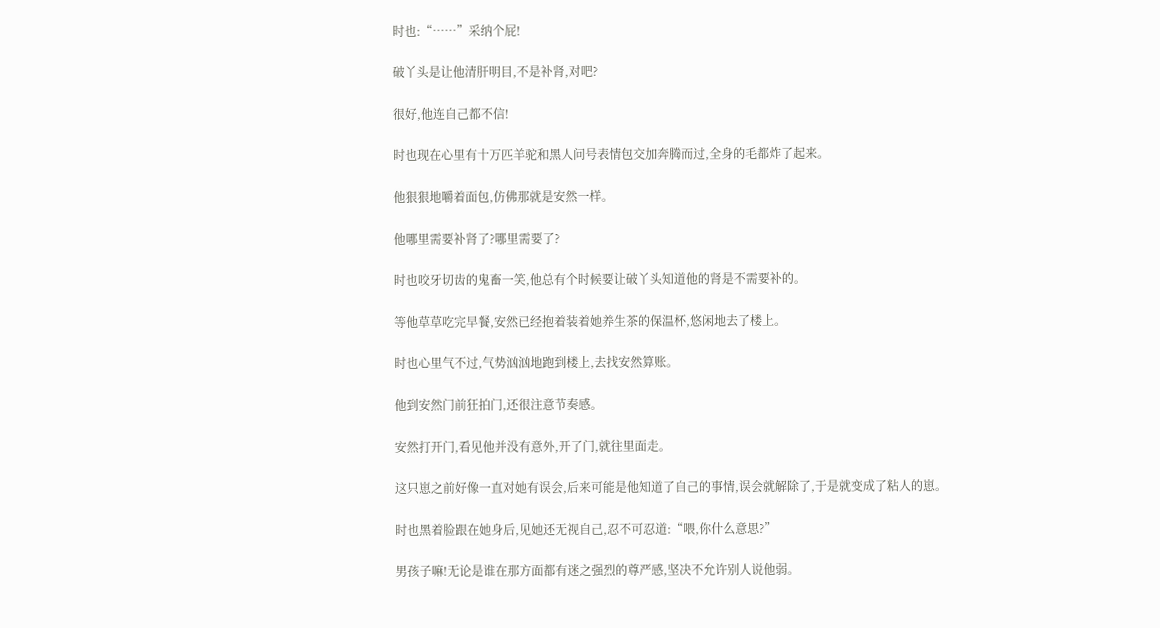时也:“……”采纳个屁!

破丫头是让他清肝明目,不是补肾,对吧?

很好,他连自己都不信!

时也现在心里有十万匹羊驼和黑人问号表情包交加奔腾而过,全身的毛都炸了起来。

他狠狠地嚼着面包,仿佛那就是安然一样。

他哪里需要补肾了?哪里需要了?

时也咬牙切齿的鬼畜一笑,他总有个时候要让破丫头知道他的肾是不需要补的。

等他草草吃完早餐,安然已经抱着装着她养生茶的保温杯,悠闲地去了楼上。

时也心里气不过,气势汹汹地跑到楼上,去找安然算账。

他到安然门前狂拍门,还很注意节奏感。

安然打开门,看见他并没有意外,开了门,就往里面走。

这只崽之前好像一直对她有误会,后来可能是他知道了自己的事情,误会就解除了,于是就变成了粘人的崽。

时也黑着脸跟在她身后,见她还无视自己,忍不可忍道:“喂,你什么意思?”

男孩子嘛!无论是谁在那方面都有迷之强烈的尊严感,坚决不允许别人说他弱。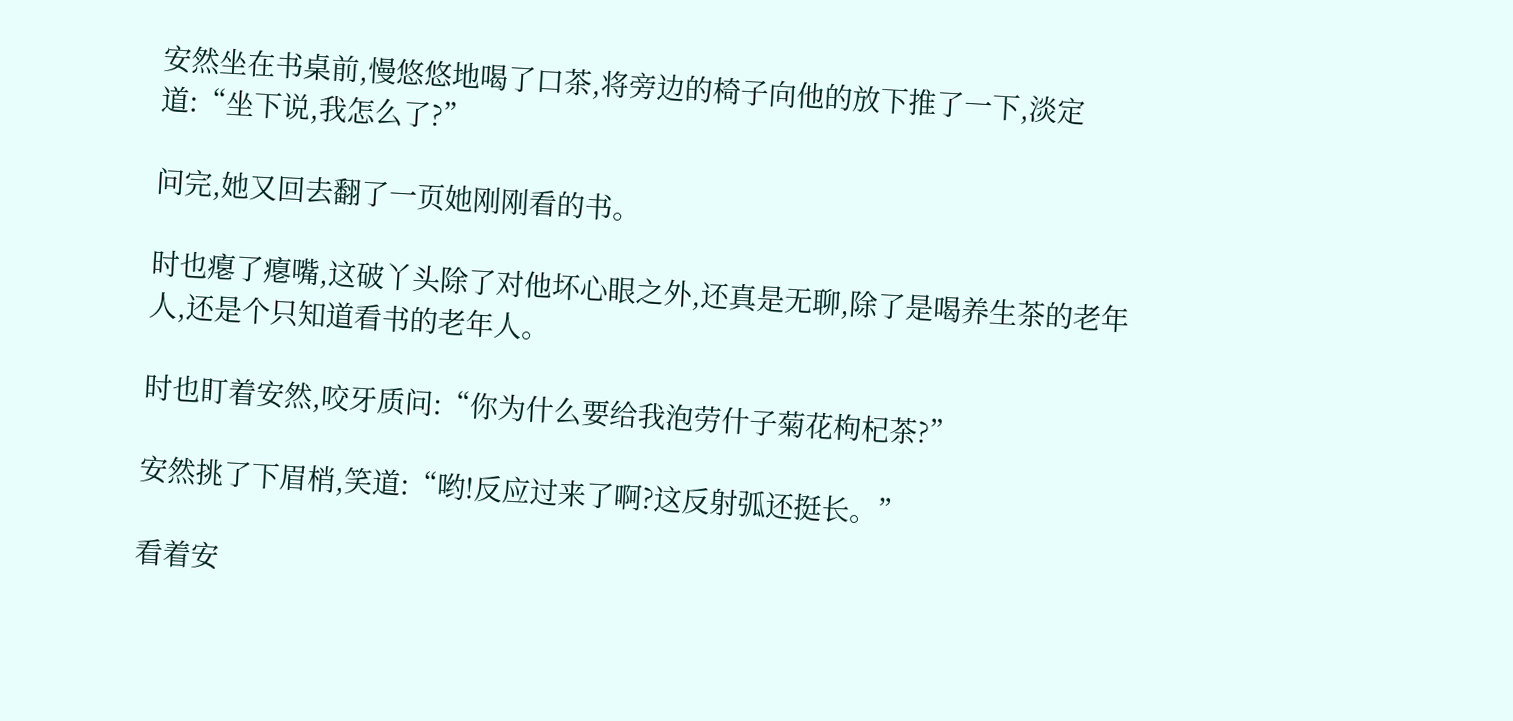安然坐在书桌前,慢悠悠地喝了口茶,将旁边的椅子向他的放下推了一下,淡定道:“坐下说,我怎么了?”

问完,她又回去翻了一页她刚刚看的书。

时也瘪了瘪嘴,这破丫头除了对他坏心眼之外,还真是无聊,除了是喝养生茶的老年人,还是个只知道看书的老年人。

时也盯着安然,咬牙质问:“你为什么要给我泡劳什子菊花枸杞茶?”

安然挑了下眉梢,笑道:“哟!反应过来了啊?这反射弧还挺长。”

看着安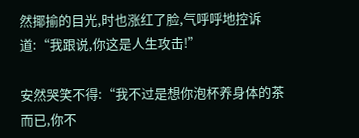然揶揄的目光,时也涨红了脸,气呼呼地控诉道:“我跟说,你这是人生攻击!”

安然哭笑不得:“我不过是想你泡杯养身体的茶而已,你不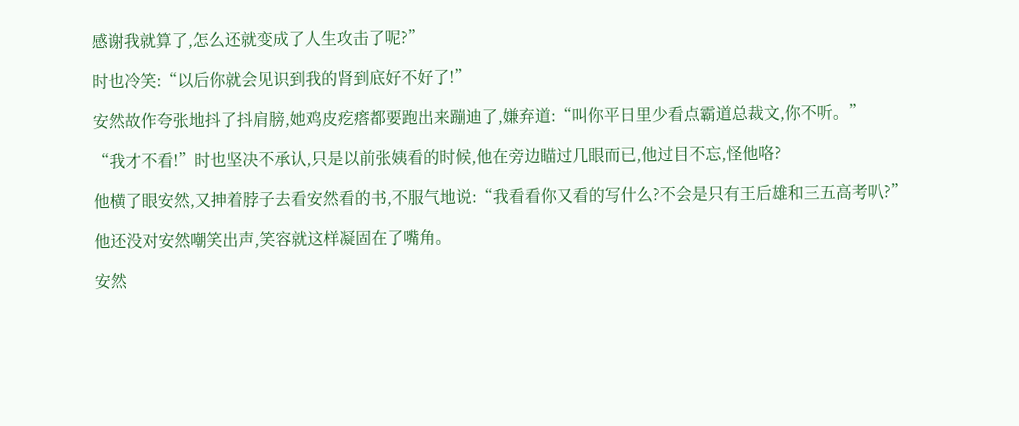感谢我就算了,怎么还就变成了人生攻击了呢?”

时也冷笑:“以后你就会见识到我的肾到底好不好了!”

安然故作夸张地抖了抖肩膀,她鸡皮疙瘩都要跑出来蹦迪了,嫌弃道:“叫你平日里少看点霸道总裁文,你不听。”

“我才不看!”时也坚决不承认,只是以前张姨看的时候,他在旁边瞄过几眼而已,他过目不忘,怪他咯?

他横了眼安然,又抻着脖子去看安然看的书,不服气地说:“我看看你又看的写什么?不会是只有王后雄和三五高考叭?”

他还没对安然嘲笑出声,笑容就这样凝固在了嘴角。

安然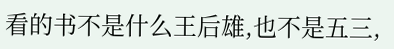看的书不是什么王后雄,也不是五三,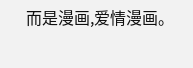而是漫画,爱情漫画。